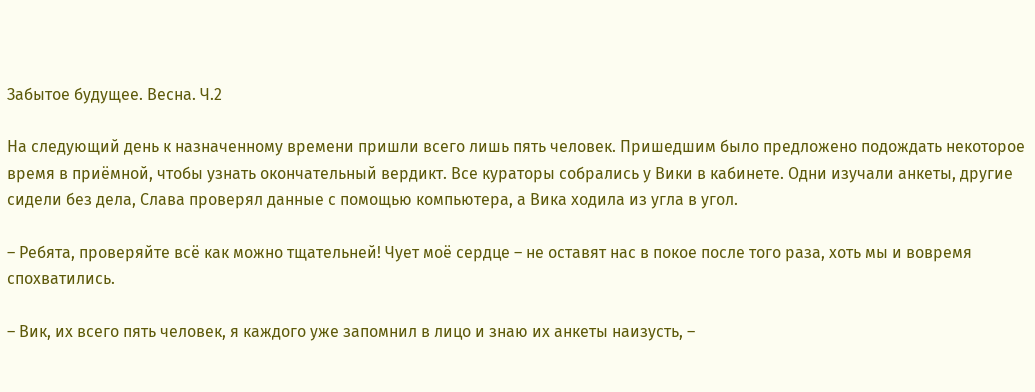Забытое будущее. Весна. Ч.2

На следующий день к назначенному времени пришли всего лишь пять человек. Пришедшим было предложено подождать некоторое время в приёмной, чтобы узнать окончательный вердикт. Все кураторы собрались у Вики в кабинете. Одни изучали анкеты, другие сидели без дела, Слава проверял данные с помощью компьютера, а Вика ходила из угла в угол.

– Ребята, проверяйте всё как можно тщательней! Чует моё сердце – не оставят нас в покое после того раза, хоть мы и вовремя спохватились.

– Вик, их всего пять человек, я каждого уже запомнил в лицо и знаю их анкеты наизусть, –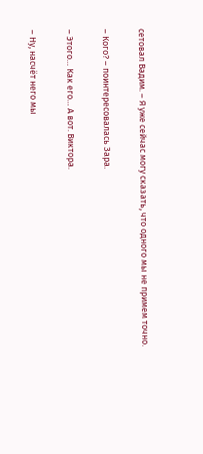сетовал Вадим. – Я уже сейчас могу сказать, что одного мы не примем точно.

– Кого? – поинтересовалась Зара.

– Этого… Как его… А вот. Виктора.

– Ну, насчёт него мы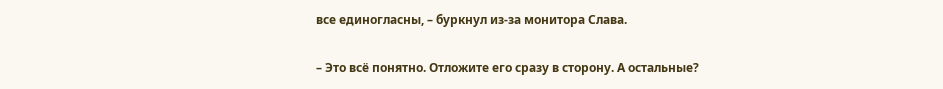все единогласны, – буркнул из-за монитора Слава.

– Это всё понятно. Отложите его сразу в сторону. А остальные?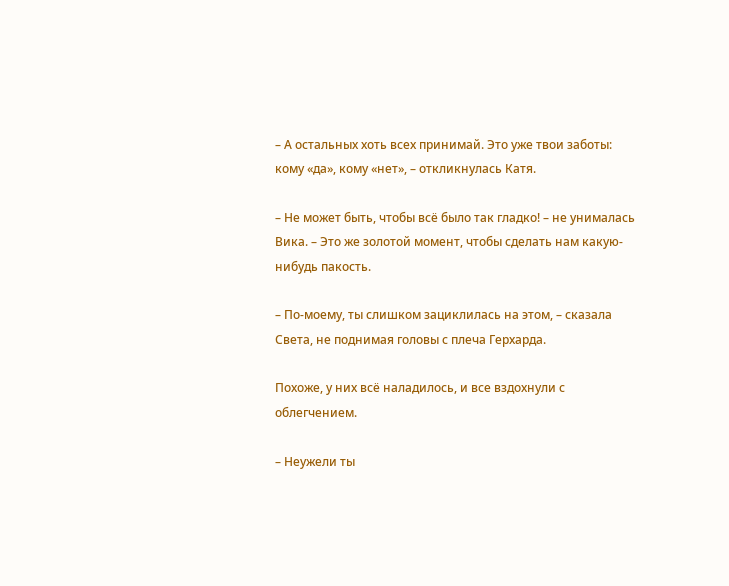– А остальных хоть всех принимай. Это уже твои заботы: кому «да», кому «нет», – откликнулась Катя.

– Не может быть, чтобы всё было так гладко! – не унималась Вика. – Это же золотой момент, чтобы сделать нам какую-нибудь пакость.

– По-моему, ты слишком зациклилась на этом, – сказала Света, не поднимая головы с плеча Герхарда.

Похоже, у них всё наладилось, и все вздохнули с облегчением.

– Неужели ты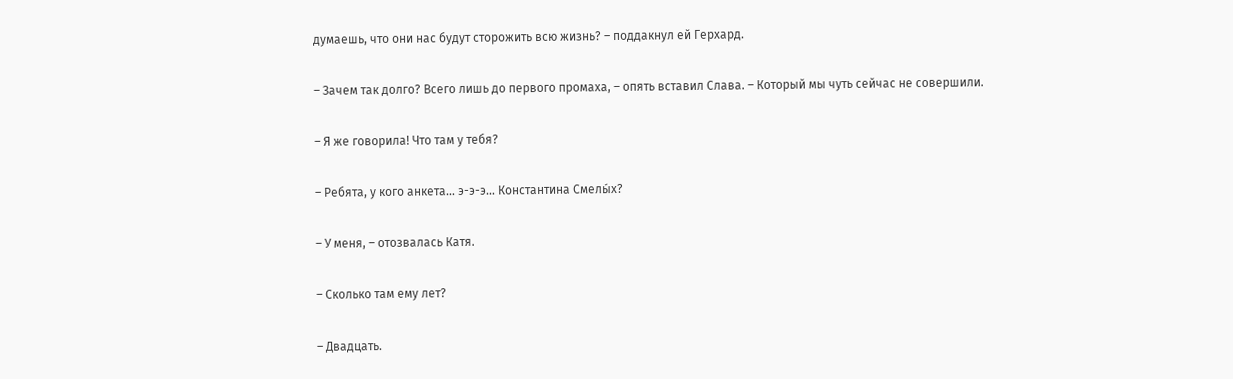думаешь, что они нас будут сторожить всю жизнь? – поддакнул ей Герхард.

– Зачем так долго? Всего лишь до первого промаха, – опять вставил Слава. – Который мы чуть сейчас не совершили.

– Я же говорила! Что там у тебя?

– Ребята, у кого анкета… э-э-э… Константина Смелы́х?

– У меня, – отозвалась Катя.

– Сколько там ему лет?

– Двадцать.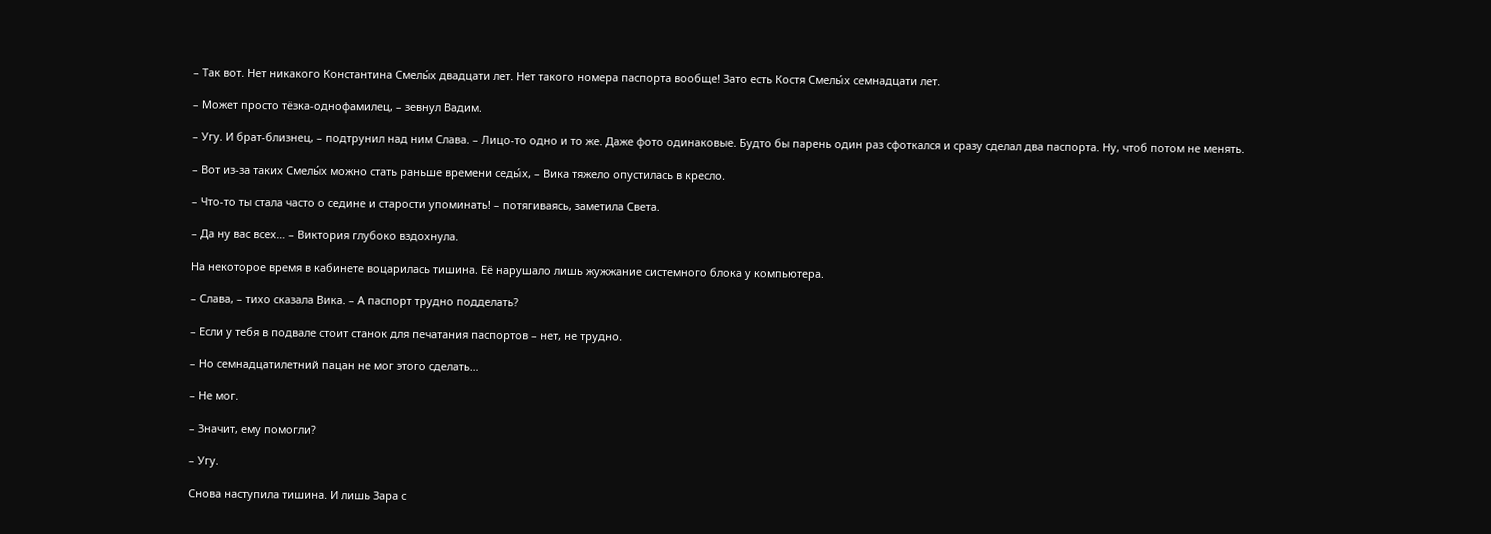– Так вот. Нет никакого Константина Смелы́х двадцати лет. Нет такого номера паспорта вообще! Зато есть Костя Смелы́х семнадцати лет.

– Может просто тёзка-однофамилец, – зевнул Вадим.

– Угу. И брат-близнец, – подтрунил над ним Слава. – Лицо-то одно и то же. Даже фото одинаковые. Будто бы парень один раз сфоткался и сразу сделал два паспорта. Ну, чтоб потом не менять.

– Вот из-за таких Смелы́х можно стать раньше времени седы́х, – Вика тяжело опустилась в кресло.

– Что-то ты стала часто о седине и старости упоминать! – потягиваясь, заметила Света.

– Да ну вас всех… – Виктория глубоко вздохнула.

На некоторое время в кабинете воцарилась тишина. Её нарушало лишь жужжание системного блока у компьютера.

– Слава, – тихо сказала Вика. – А паспорт трудно подделать?

– Если у тебя в подвале стоит станок для печатания паспортов – нет, не трудно.

– Но семнадцатилетний пацан не мог этого сделать…

– Не мог.

– Значит, ему помогли?

– Угу.

Снова наступила тишина. И лишь Зара с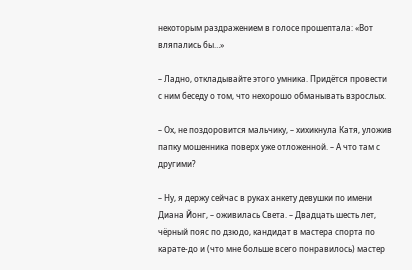некоторым раздражением в голосе прошептала: «Вот вляпались бы…»

– Ладно, откладывайте этого умника. Придётся провести с ним беседу о том, что нехорошо обманывать взрослых.

– Ох, не поздоровится мальчику, – хихикнула Катя, уложив папку мошенника поверх уже отложенной. – А что там с другими?

– Ну, я держу сейчас в руках анкету девушки по имени Диана Йонг, – оживилась Света. – Двадцать шесть лет, чёрный пояс по дзюдо, кандидат в мастера спорта по карате-до и (что мне больше всего понравилось) мастер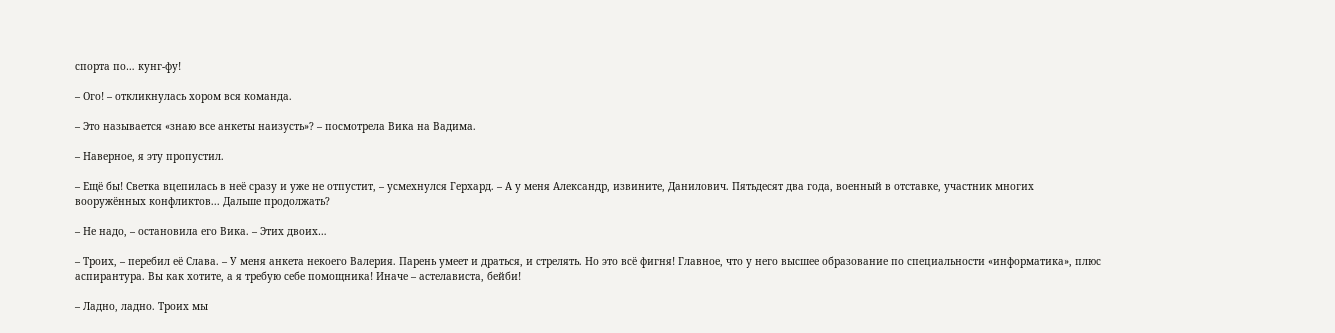спорта по… кунг-фу!

– Ого! – откликнулась хором вся команда.

– Это называется «знаю все анкеты наизусть»? – посмотрела Вика на Вадима.

– Наверное, я эту пропустил.

– Ещё бы! Светка вцепилась в неё сразу и уже не отпустит, – усмехнулся Герхард. – А у меня Александр, извините, Данилович. Пятьдесят два года, военный в отставке, участник многих вооружённых конфликтов... Дальше продолжать?

– Не надо, – остановила его Вика. – Этих двоих…

– Троих, – перебил её Слава. – У меня анкета некоего Валерия. Парень умеет и драться, и стрелять. Но это всё фигня! Главное, что у него высшее образование по специальности «информатика», плюс аспирантура. Вы как хотите, а я требую себе помощника! Иначе – астелависта, бейби!

– Ладно, ладно. Троих мы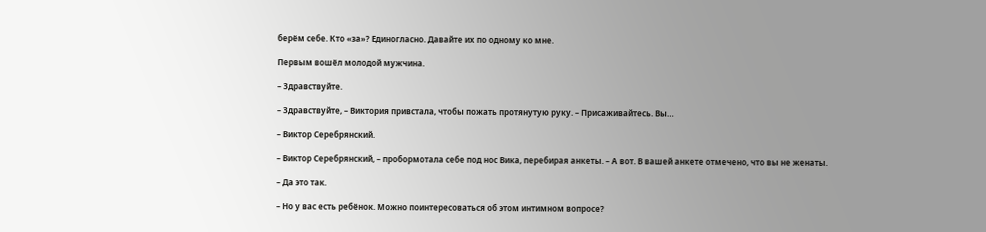берём себе. Кто «за»? Единогласно. Давайте их по одному ко мне.

Первым вошёл молодой мужчина.

– Здравствуйте.

– Здравствуйте, – Виктория привстала, чтобы пожать протянутую руку. – Присаживайтесь. Вы…

– Виктор Серебрянский.

– Виктор Серебрянский, – пробормотала себе под нос Вика, перебирая анкеты. – А вот. В вашей анкете отмечено, что вы не женаты.

– Да это так.

– Но у вас есть ребёнок. Можно поинтересоваться об этом интимном вопросе?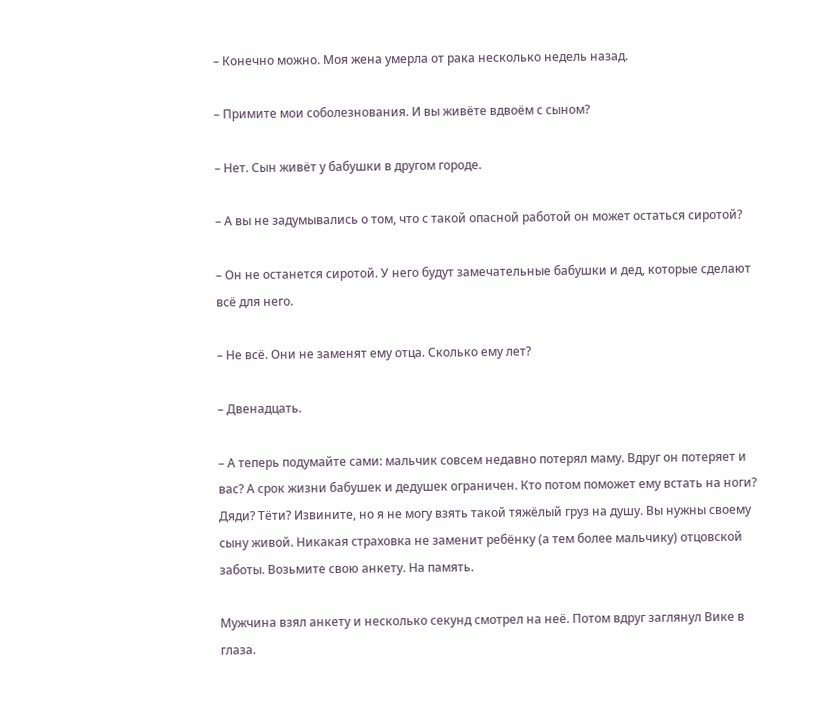– Конечно можно. Моя жена умерла от рака несколько недель назад.

– Примите мои соболезнования. И вы живёте вдвоём с сыном?

– Нет. Сын живёт у бабушки в другом городе.

– А вы не задумывались о том, что с такой опасной работой он может остаться сиротой?

– Он не останется сиротой. У него будут замечательные бабушки и дед, которые сделают всё для него.

– Не всё. Они не заменят ему отца. Сколько ему лет?

– Двенадцать.

– А теперь подумайте сами: мальчик совсем недавно потерял маму. Вдруг он потеряет и вас? А срок жизни бабушек и дедушек ограничен. Кто потом поможет ему встать на ноги? Дяди? Тёти? Извините, но я не могу взять такой тяжёлый груз на душу. Вы нужны своему сыну живой. Никакая страховка не заменит ребёнку (а тем более мальчику) отцовской заботы. Возьмите свою анкету. На память.

Мужчина взял анкету и несколько секунд смотрел на неё. Потом вдруг заглянул Вике в глаза.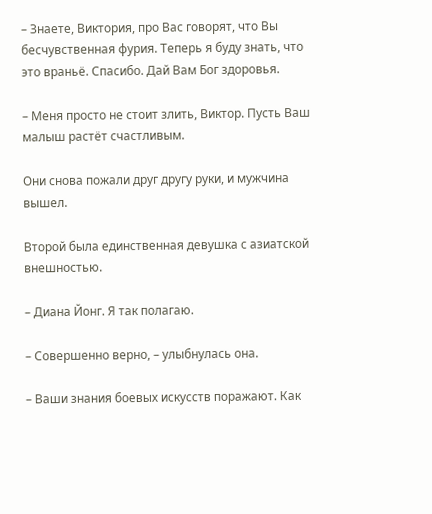– Знаете, Виктория, про Вас говорят, что Вы бесчувственная фурия. Теперь я буду знать, что это враньё. Спасибо. Дай Вам Бог здоровья.

– Меня просто не стоит злить, Виктор. Пусть Ваш малыш растёт счастливым.

Они снова пожали друг другу руки, и мужчина вышел.

Второй была единственная девушка с азиатской внешностью.

– Диана Йонг. Я так полагаю.

– Совершенно верно, – улыбнулась она.

– Ваши знания боевых искусств поражают. Как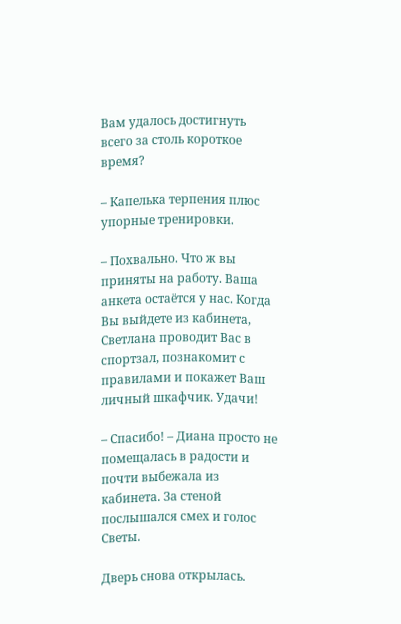Вам удалось достигнуть всего за столь короткое время?

– Капелька терпения плюс упорные тренировки.

– Похвально. Что ж вы приняты на работу. Ваша анкета остаётся у нас. Когда Вы выйдете из кабинета, Светлана проводит Вас в спортзал, познакомит с правилами и покажет Ваш личный шкафчик. Удачи!

– Спасибо! – Диана просто не помещалась в радости и почти выбежала из кабинета. За стеной послышался смех и голос Светы.

Дверь снова открылась.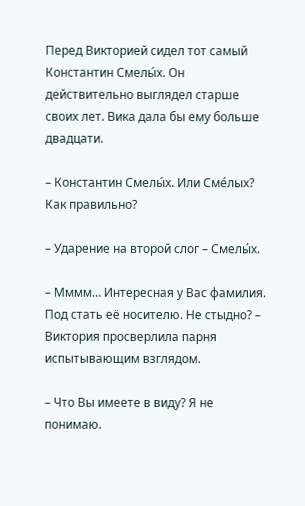Перед Викторией сидел тот самый Константин Смелы́х. Он действительно выглядел старше своих лет. Вика дала бы ему больше двадцати.

– Константин Смелы́х. Или Сме́лых? Как правильно?

– Ударение на второй слог – Смелы́х.

– Мммм… Интересная у Вас фамилия. Под стать её носителю. Не стыдно? – Виктория просверлила парня испытывающим взглядом.

– Что Вы имеете в виду? Я не понимаю.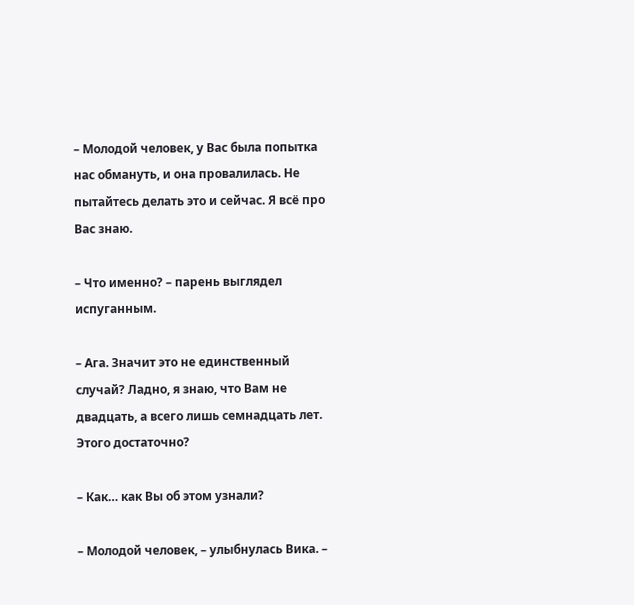– Молодой человек, у Вас была попытка нас обмануть, и она провалилась. Не пытайтесь делать это и сейчас. Я всё про Вас знаю.

– Что именно? – парень выглядел испуганным.

– Ага. Значит это не единственный случай? Ладно, я знаю, что Вам не двадцать, а всего лишь семнадцать лет. Этого достаточно?

– Как… как Вы об этом узнали?

– Молодой человек, – улыбнулась Вика. –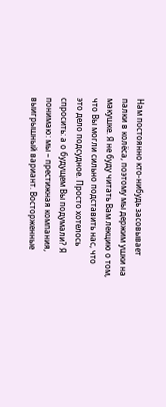Нам постоянно кто-нибудь засовывает палки в колёса, поэтому мы держим ушки на макушке. Я не буду читать Вам лекцию о том, что Вы могли сильно подставить нас, что это дело подсудное. Просто хотелось спросить: а о будущем Вы подумали? Я понимаю: мы – престижная компания, выигрышный вариант. Восторженные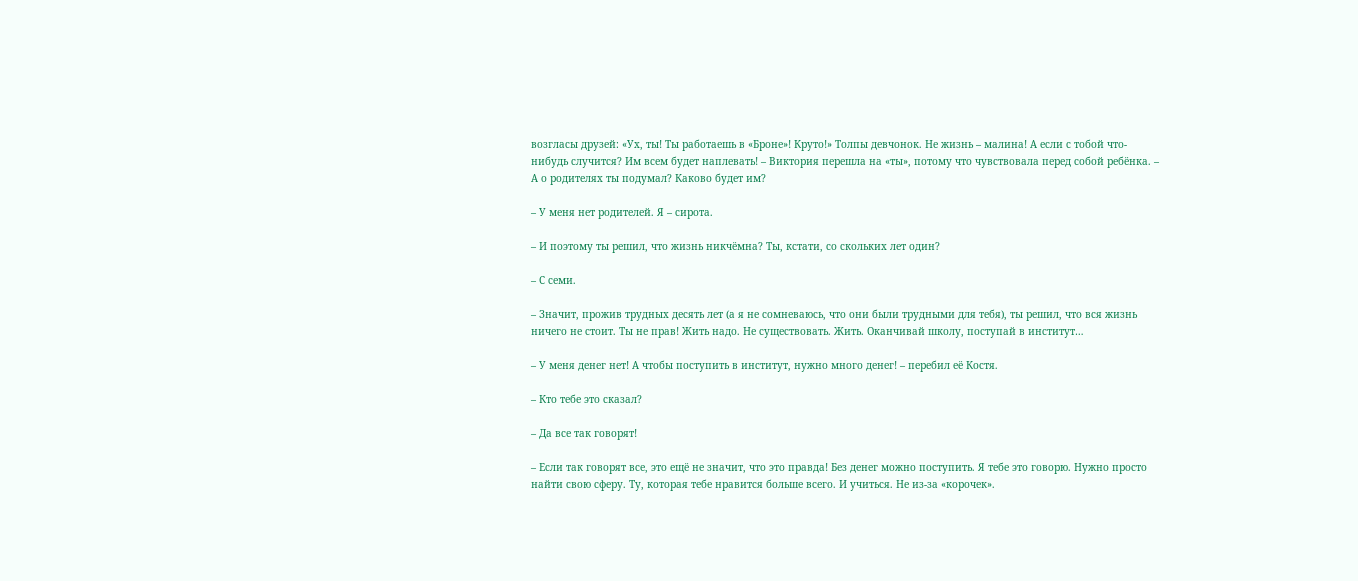возгласы друзей: «Ух, ты! Ты работаешь в «Броне»! Круто!» Толпы девчонок. Не жизнь – малина! А если с тобой что-нибудь случится? Им всем будет наплевать! – Виктория перешла на «ты», потому что чувствовала перед собой ребёнка. – А о родителях ты подумал? Каково будет им?

– У меня нет родителей. Я – сирота.

– И поэтому ты решил, что жизнь никчёмна? Ты, кстати, со скольких лет один?

– С семи.

– Значит, прожив трудных десять лет (а я не сомневаюсь, что они были трудными для тебя), ты решил, что вся жизнь ничего не стоит. Ты не прав! Жить надо. Не существовать. Жить. Оканчивай школу, поступай в институт…

– У меня денег нет! А чтобы поступить в институт, нужно много денег! – перебил её Костя.

– Кто тебе это сказал?

– Да все так говорят!

– Если так говорят все, это ещё не значит, что это правда! Без денег можно поступить. Я тебе это говорю. Нужно просто найти свою сферу. Ту, которая тебе нравится больше всего. И учиться. Не из-за «корочек».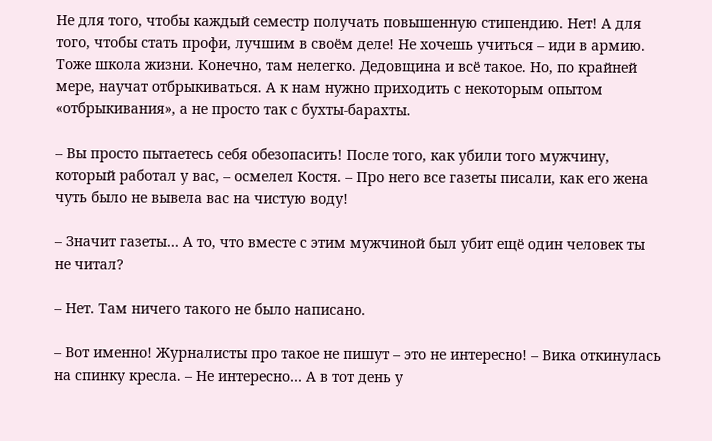Не для того, чтобы каждый семестр получать повышенную стипендию. Нет! А для того, чтобы стать профи, лучшим в своём деле! Не хочешь учиться – иди в армию. Тоже школа жизни. Конечно, там нелегко. Дедовщина и всё такое. Но, по крайней мере, научат отбрыкиваться. А к нам нужно приходить с некоторым опытом «отбрыкивания», а не просто так с бухты-барахты.

– Вы просто пытаетесь себя обезопасить! После того, как убили того мужчину, который работал у вас, – осмелел Костя. – Про него все газеты писали, как его жена чуть было не вывела вас на чистую воду!

– Значит газеты… А то, что вместе с этим мужчиной был убит ещё один человек ты не читал?

– Нет. Там ничего такого не было написано.

– Вот именно! Журналисты про такое не пишут – это не интересно! – Вика откинулась на спинку кресла. – Не интересно… А в тот день у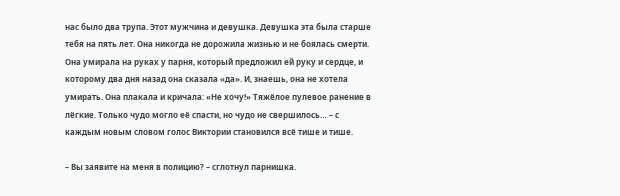нас было два трупа. Этот мужчина и девушка. Девушка эта была старше тебя на пять лет. Она никогда не дорожила жизнью и не боялась смерти. Она умирала на руках у парня, который предложил ей руку и сердце, и которому два дня назад она сказала «да». И, знаешь, она не хотела умирать. Она плакала и кричала: «Не хочу!» Тяжёлое пулевое ранение в лёгкие. Только чудо могло её спасти, но чудо не свершилось… – с каждым новым словом голос Виктории становился всё тише и тише.

– Вы заявите на меня в полицию? – сглотнул парнишка.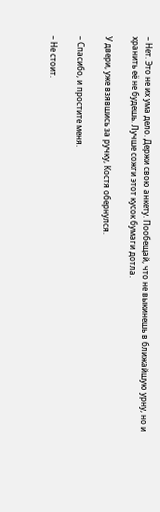– Нет. Это не их ума дело. Держи свою анкету. Пообещай, что не выкинешь в ближайшую урну, но и хранить её не будешь. Лучше сожги этот кусок бумаги дотла.

У двери, уже взявшись за ручку, Костя обернулся.

– Спасибо, и простите меня.

– Не стоит.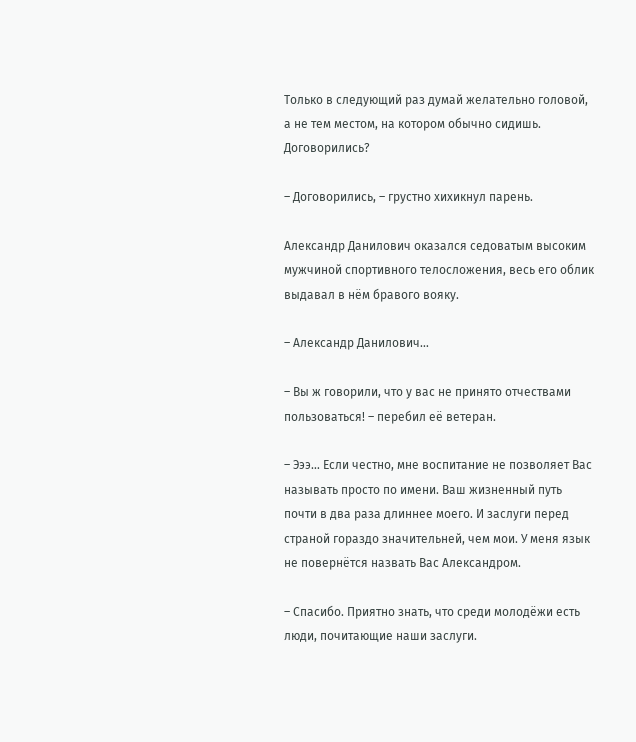Только в следующий раз думай желательно головой, а не тем местом, на котором обычно сидишь. Договорились?

– Договорились, – грустно хихикнул парень.

Александр Данилович оказался седоватым высоким мужчиной спортивного телосложения, весь его облик выдавал в нём бравого вояку.

– Александр Данилович…

– Вы ж говорили, что у вас не принято отчествами пользоваться! – перебил её ветеран.

– Эээ… Если честно, мне воспитание не позволяет Вас называть просто по имени. Ваш жизненный путь почти в два раза длиннее моего. И заслуги перед страной гораздо значительней, чем мои. У меня язык не повернётся назвать Вас Александром.

– Спасибо. Приятно знать, что среди молодёжи есть люди, почитающие наши заслуги.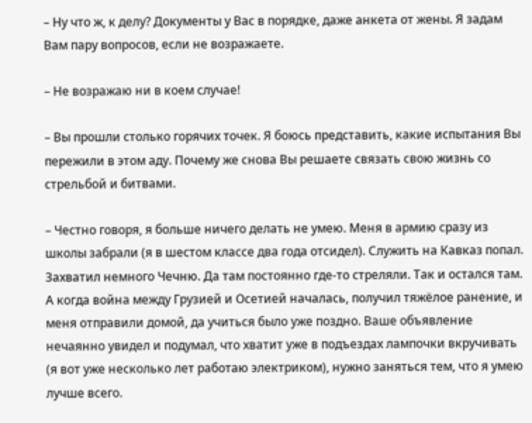– Ну что ж, к делу? Документы у Вас в порядке, даже анкета от жены. Я задам Вам пару вопросов, если не возражаете.

– Не возражаю ни в коем случае!

– Вы прошли столько горячих точек. Я боюсь представить, какие испытания Вы пережили в этом аду. Почему же снова Вы решаете связать свою жизнь со стрельбой и битвами.

– Честно говоря, я больше ничего делать не умею. Меня в армию сразу из школы забрали (я в шестом классе два года отсидел). Служить на Кавказ попал. Захватил немного Чечню. Да там постоянно где-то стреляли. Так и остался там. А когда война между Грузией и Осетией началась, получил тяжёлое ранение, и меня отправили домой, да учиться было уже поздно. Ваше объявление нечаянно увидел и подумал, что хватит уже в подъездах лампочки вкручивать (я вот уже несколько лет работаю электриком), нужно заняться тем, что я умею лучше всего.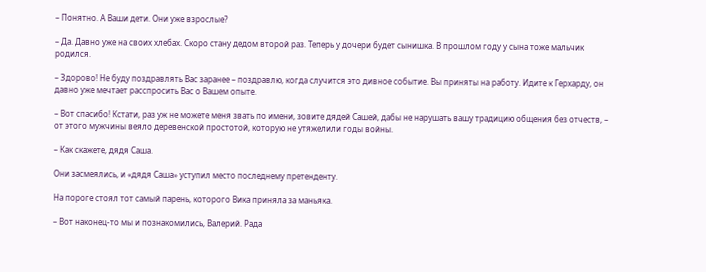– Понятно. А Ваши дети. Они уже взрослые?

– Да. Давно уже на своих хлебах. Скоро стану дедом второй раз. Теперь у дочери будет сынишка. В прошлом году у сына тоже мальчик родился.

– Здорово! Не буду поздравлять Вас заранее – поздравлю, когда случится это дивное событие. Вы приняты на работу. Идите к Герхарду, он давно уже мечтает расспросить Вас о Вашем опыте.

– Вот спасибо! Кстати, раз уж не можете меня звать по имени, зовите дядей Сашей, дабы не нарушать вашу традицию общения без отчеств, – от этого мужчины веяло деревенской простотой, которую не утяжелили годы войны.

– Как скажете, дядя Саша.

Они засмеялись, и «дядя Саша» уступил место последнему претенденту.

На пороге стоял тот самый парень, которого Вика приняла за маньяка.

– Вот наконец-то мы и познакомились, Валерий. Рада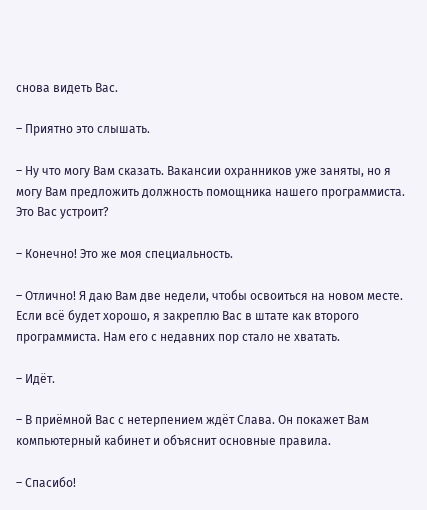снова видеть Вас.

– Приятно это слышать.

– Ну что могу Вам сказать. Вакансии охранников уже заняты, но я могу Вам предложить должность помощника нашего программиста. Это Вас устроит?

– Конечно! Это же моя специальность.

– Отлично! Я даю Вам две недели, чтобы освоиться на новом месте. Если всё будет хорошо, я закреплю Вас в штате как второго программиста. Нам его с недавних пор стало не хватать.

– Идёт.

– В приёмной Вас с нетерпением ждёт Слава. Он покажет Вам компьютерный кабинет и объяснит основные правила.

– Спасибо!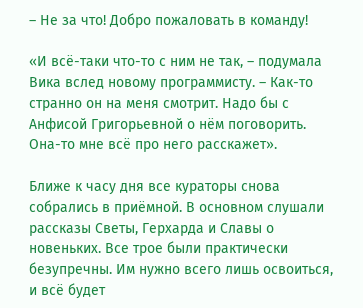– Не за что! Добро пожаловать в команду!

«И всё-таки что-то с ним не так, – подумала Вика вслед новому программисту. – Как-то странно он на меня смотрит. Надо бы с Анфисой Григорьевной о нём поговорить. Она-то мне всё про него расскажет».

Ближе к часу дня все кураторы снова собрались в приёмной. В основном слушали рассказы Светы, Герхарда и Славы о новеньких. Все трое были практически безупречны. Им нужно всего лишь освоиться, и всё будет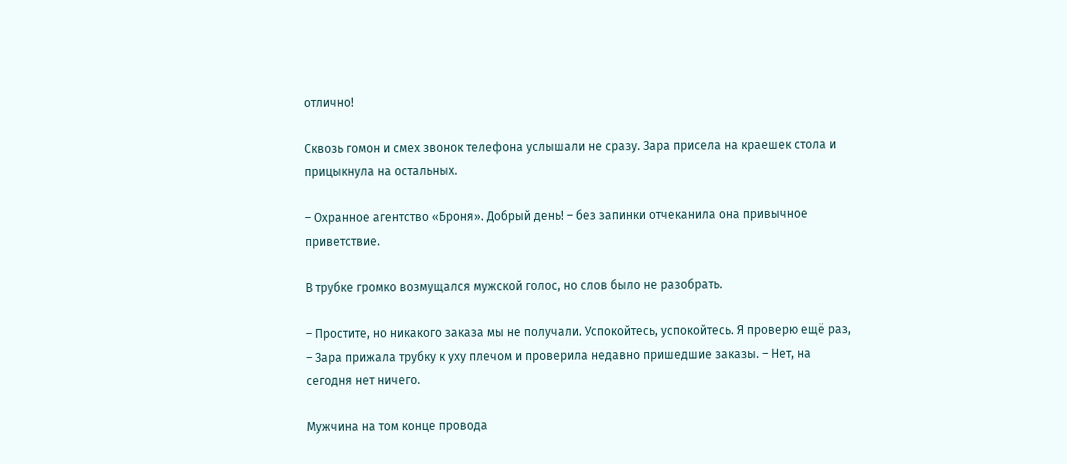отлично!

Сквозь гомон и смех звонок телефона услышали не сразу. Зара присела на краешек стола и прицыкнула на остальных.

– Охранное агентство «Броня». Добрый день! – без запинки отчеканила она привычное приветствие.

В трубке громко возмущался мужской голос, но слов было не разобрать.

– Простите, но никакого заказа мы не получали. Успокойтесь, успокойтесь. Я проверю ещё раз, – Зара прижала трубку к уху плечом и проверила недавно пришедшие заказы. – Нет, на сегодня нет ничего.

Мужчина на том конце провода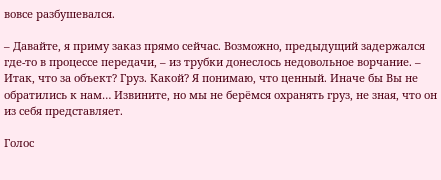вовсе разбушевался.

– Давайте, я приму заказ прямо сейчас. Возможно, предыдущий задержался где-то в процессе передачи, – из трубки донеслось недовольное ворчание. – Итак, что за объект? Груз. Какой? Я понимаю, что ценный. Иначе бы Вы не обратились к нам… Извините, но мы не берёмся охранять груз, не зная, что он из себя представляет.

Голос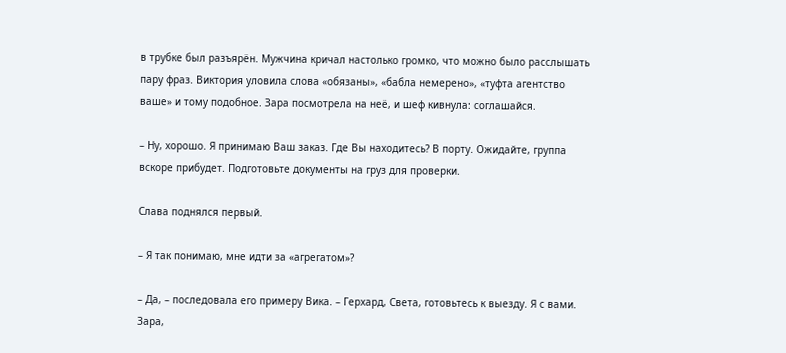в трубке был разъярён. Мужчина кричал настолько громко, что можно было расслышать пару фраз. Виктория уловила слова «обязаны», «бабла немерено», «туфта агентство ваше» и тому подобное. Зара посмотрела на неё, и шеф кивнула: соглашайся.

– Ну, хорошо. Я принимаю Ваш заказ. Где Вы находитесь? В порту. Ожидайте, группа вскоре прибудет. Подготовьте документы на груз для проверки.

Слава поднялся первый.

– Я так понимаю, мне идти за «агрегатом»?

– Да, – последовала его примеру Вика. – Герхард, Света, готовьтесь к выезду. Я с вами. Зара,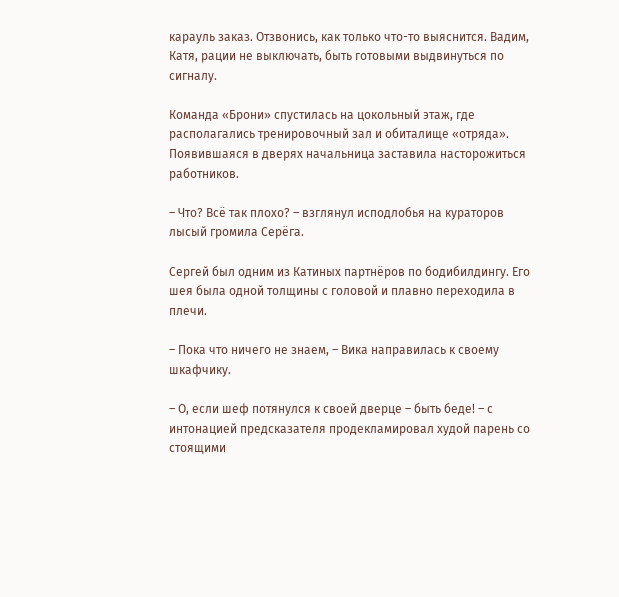карауль заказ. Отзвонись, как только что-то выяснится. Вадим, Катя, рации не выключать, быть готовыми выдвинуться по сигналу.

Команда «Брони» спустилась на цокольный этаж, где располагались тренировочный зал и обиталище «отряда». Появившаяся в дверях начальница заставила насторожиться работников.

– Что? Всё так плохо? – взглянул исподлобья на кураторов лысый громила Серёга.

Сергей был одним из Катиных партнёров по бодибилдингу. Его шея была одной толщины с головой и плавно переходила в плечи.

– Пока что ничего не знаем, – Вика направилась к своему шкафчику.

– О, если шеф потянулся к своей дверце – быть беде! – с интонацией предсказателя продекламировал худой парень со стоящими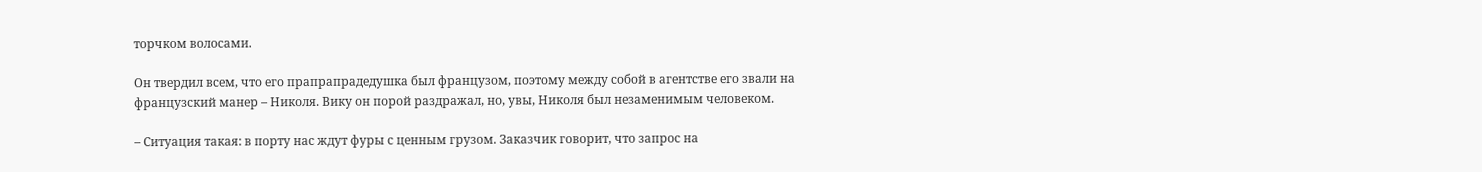торчком волосами.

Он твердил всем, что его прапрапрадедушка был французом, поэтому между собой в агентстве его звали на французский манер – Николя. Вику он порой раздражал, но, увы, Николя был незаменимым человеком.

– Ситуация такая: в порту нас ждут фуры с ценным грузом. Заказчик говорит, что запрос на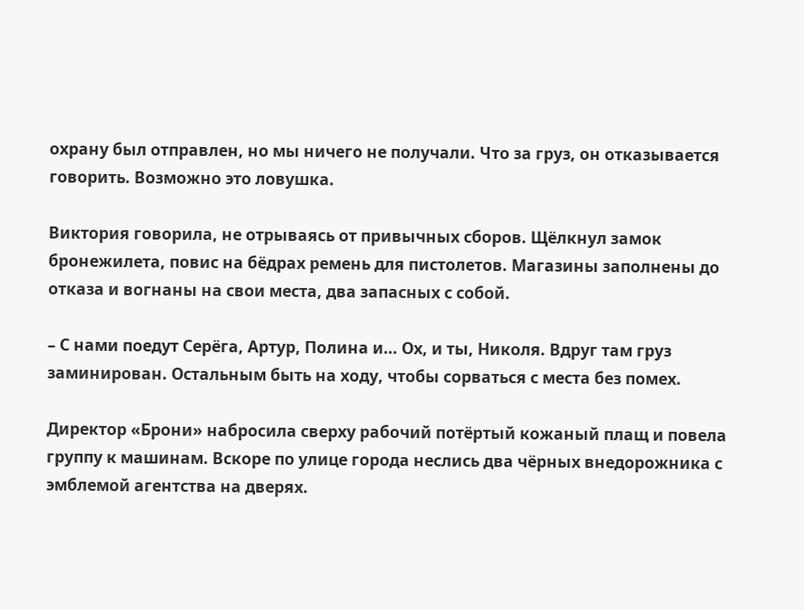охрану был отправлен, но мы ничего не получали. Что за груз, он отказывается говорить. Возможно это ловушка.

Виктория говорила, не отрываясь от привычных сборов. Щёлкнул замок бронежилета, повис на бёдрах ремень для пистолетов. Магазины заполнены до отказа и вогнаны на свои места, два запасных с собой.

– С нами поедут Серёга, Артур, Полина и… Ох, и ты, Николя. Вдруг там груз заминирован. Остальным быть на ходу, чтобы сорваться с места без помех.

Директор «Брони» набросила сверху рабочий потёртый кожаный плащ и повела группу к машинам. Вскоре по улице города неслись два чёрных внедорожника с эмблемой агентства на дверях.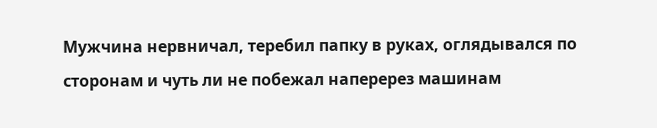Мужчина нервничал, теребил папку в руках, оглядывался по сторонам и чуть ли не побежал наперерез машинам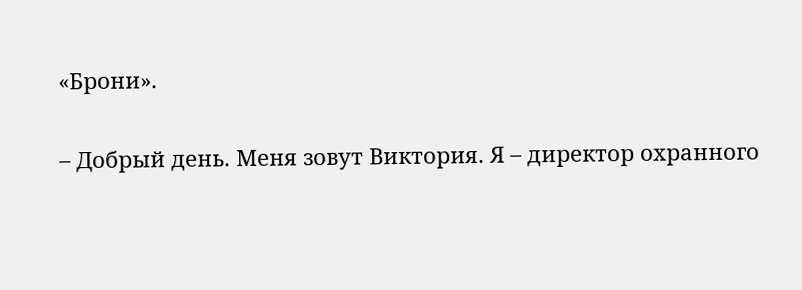«Брони».

– Добрый день. Меня зовут Виктория. Я – директор охранного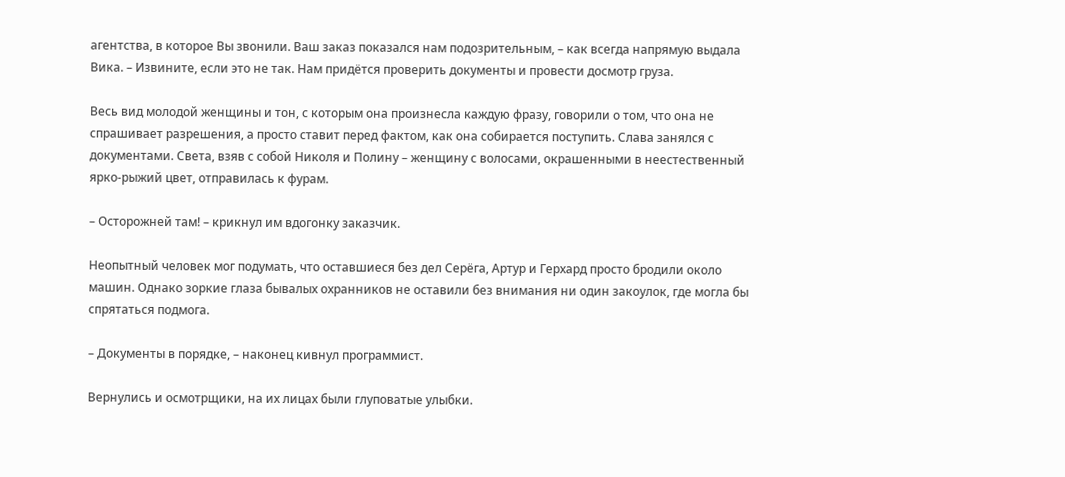агентства, в которое Вы звонили. Ваш заказ показался нам подозрительным, – как всегда напрямую выдала Вика. – Извините, если это не так. Нам придётся проверить документы и провести досмотр груза.

Весь вид молодой женщины и тон, с которым она произнесла каждую фразу, говорили о том, что она не спрашивает разрешения, а просто ставит перед фактом, как она собирается поступить. Слава занялся с документами. Света, взяв с собой Николя и Полину – женщину с волосами, окрашенными в неестественный ярко-рыжий цвет, отправилась к фурам.

– Осторожней там! – крикнул им вдогонку заказчик.

Неопытный человек мог подумать, что оставшиеся без дел Серёга, Артур и Герхард просто бродили около машин. Однако зоркие глаза бывалых охранников не оставили без внимания ни один закоулок, где могла бы спрятаться подмога.

– Документы в порядке, – наконец кивнул программист.

Вернулись и осмотрщики, на их лицах были глуповатые улыбки.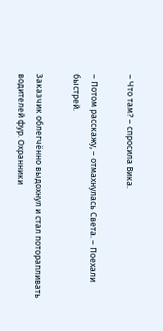– Что там? – спросила Вика.

– Потом расскажу, – отмахнулась Света. – Поехали быстрей.

Заказчик облегчённо выдохнул и стал поторапливать водителей фур. Охранники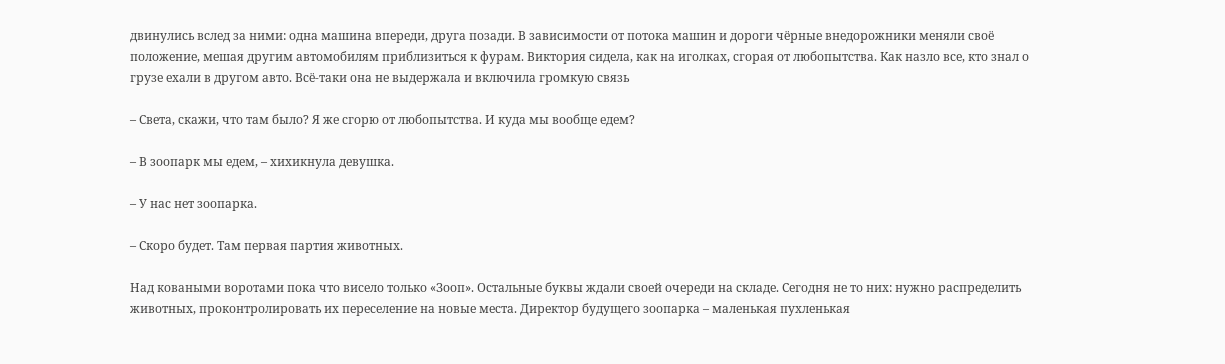двинулись вслед за ними: одна машина впереди, друга позади. В зависимости от потока машин и дороги чёрные внедорожники меняли своё положение, мешая другим автомобилям приблизиться к фурам. Виктория сидела, как на иголках, сгорая от любопытства. Как назло все, кто знал о грузе ехали в другом авто. Всё-таки она не выдержала и включила громкую связь

– Света, скажи, что там было? Я же сгорю от любопытства. И куда мы вообще едем?

– В зоопарк мы едем, – хихикнула девушка.

– У нас нет зоопарка.

– Скоро будет. Там первая партия животных.

Над коваными воротами пока что висело только «Зооп». Остальные буквы ждали своей очереди на складе. Сегодня не то них: нужно распределить животных, проконтролировать их переселение на новые места. Директор будущего зоопарка – маленькая пухленькая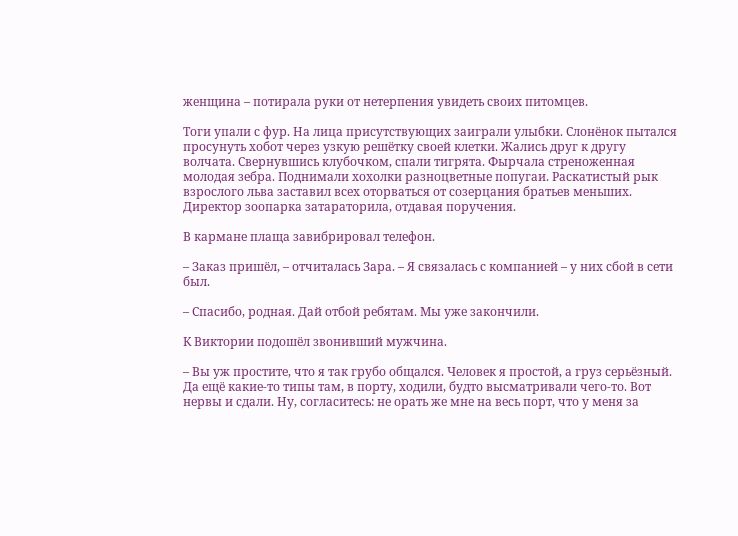женщина – потирала руки от нетерпения увидеть своих питомцев.

Тоги упали с фур. На лица присутствующих заиграли улыбки. Слонёнок пытался просунуть хобот через узкую решётку своей клетки. Жались друг к другу волчата. Свернувшись клубочком, спали тигрята. Фырчала стреноженная молодая зебра. Поднимали хохолки разноцветные попугаи. Раскатистый рык взрослого льва заставил всех оторваться от созерцания братьев меньших. Директор зоопарка затараторила, отдавая поручения.

В кармане плаща завибрировал телефон.

– Заказ пришёл, – отчиталась Зара. – Я связалась с компанией – у них сбой в сети был.

– Спасибо, родная. Дай отбой ребятам. Мы уже закончили.

К Виктории подошёл звонивший мужчина.

– Вы уж простите, что я так грубо общался. Человек я простой, а груз серьёзный. Да ещё какие-то типы там, в порту, ходили, будто высматривали чего-то. Вот нервы и сдали. Ну, согласитесь: не орать же мне на весь порт, что у меня за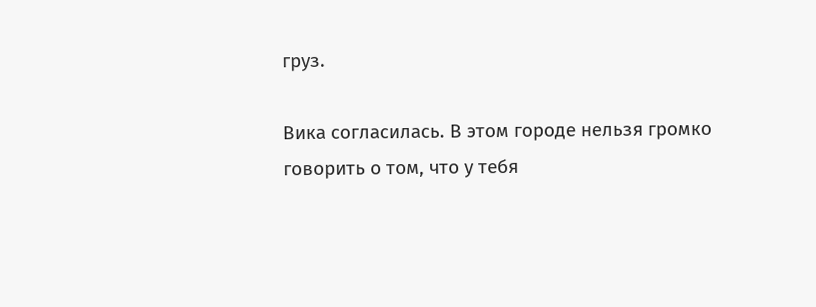груз.

Вика согласилась. В этом городе нельзя громко говорить о том, что у тебя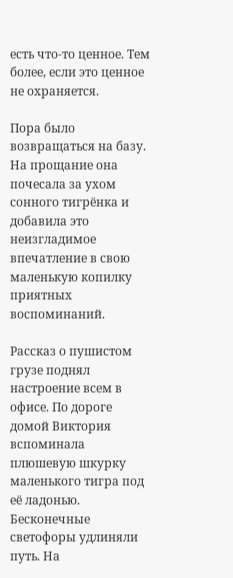есть что-то ценное. Тем более, если это ценное не охраняется.

Пора было возвращаться на базу. На прощание она почесала за ухом сонного тигрёнка и добавила это неизгладимое впечатление в свою маленькую копилку приятных воспоминаний.

Рассказ о пушистом грузе поднял настроение всем в офисе. По дороге домой Виктория вспоминала плюшевую шкурку маленького тигра под её ладонью. Бесконечные светофоры удлиняли путь. На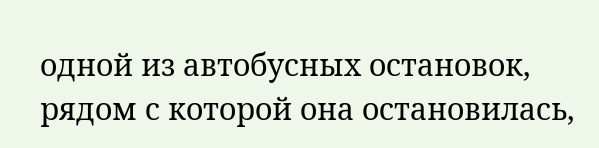одной из автобусных остановок, рядом с которой она остановилась,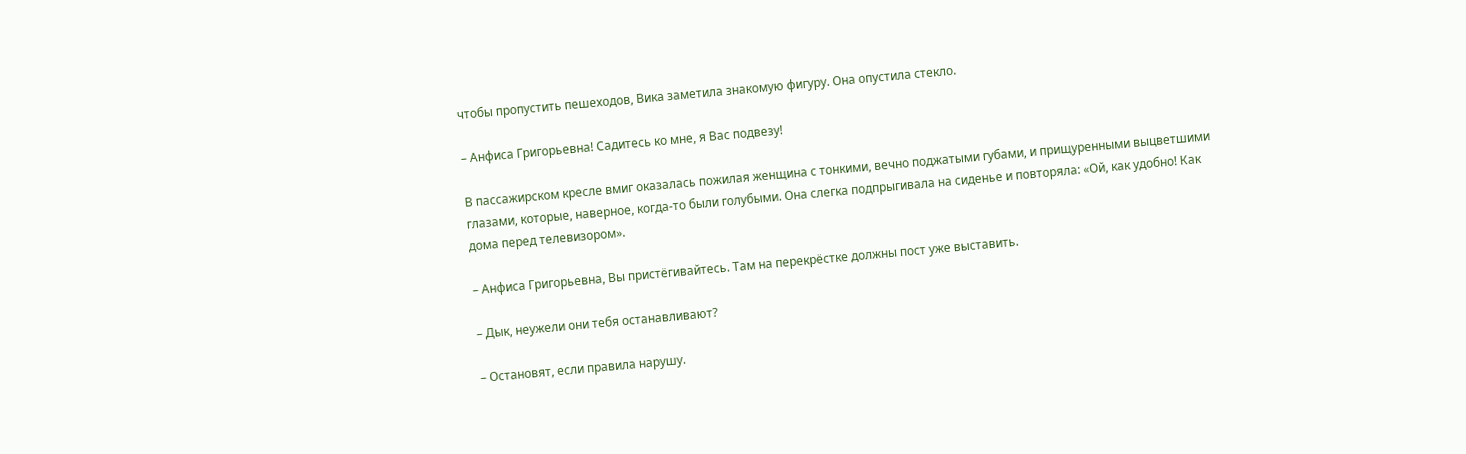чтобы пропустить пешеходов, Вика заметила знакомую фигуру. Она опустила стекло.

– Анфиса Григорьевна! Садитесь ко мне, я Вас подвезу!

В пассажирском кресле вмиг оказалась пожилая женщина с тонкими, вечно поджатыми губами, и прищуренными выцветшими глазами, которые, наверное, когда-то были голубыми. Она слегка подпрыгивала на сиденье и повторяла: «Ой, как удобно! Как дома перед телевизором».

– Анфиса Григорьевна, Вы пристёгивайтесь. Там на перекрёстке должны пост уже выставить.

– Дык, неужели они тебя останавливают?

– Остановят, если правила нарушу.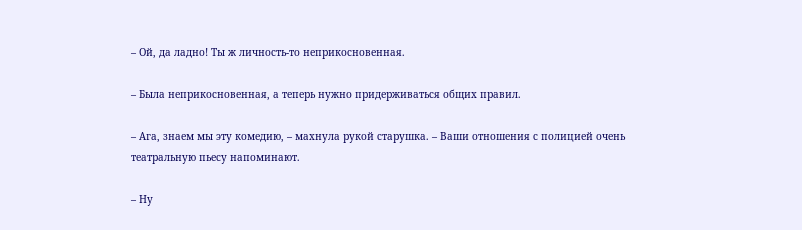– Ой, да ладно! Ты ж личность-то неприкосновенная.

– Была неприкосновенная, а теперь нужно придерживаться общих правил.

– Ага, знаем мы эту комедию, – махнула рукой старушка. – Ваши отношения с полицией очень театральную пьесу напоминают.

– Ну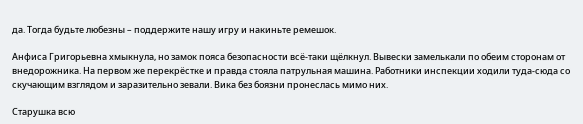да. Тогда будьте любезны – поддержите нашу игру и накиньте ремешок.

Анфиса Григорьевна хмыкнула, но замок пояса безопасности всё-таки щёлкнул. Вывески замелькали по обеим сторонам от внедорожника. На первом же перекрёстке и правда стояла патрульная машина. Работники инспекции ходили туда-сюда со скучающим взглядом и заразительно зевали. Вика без боязни пронеслась мимо них.

Старушка всю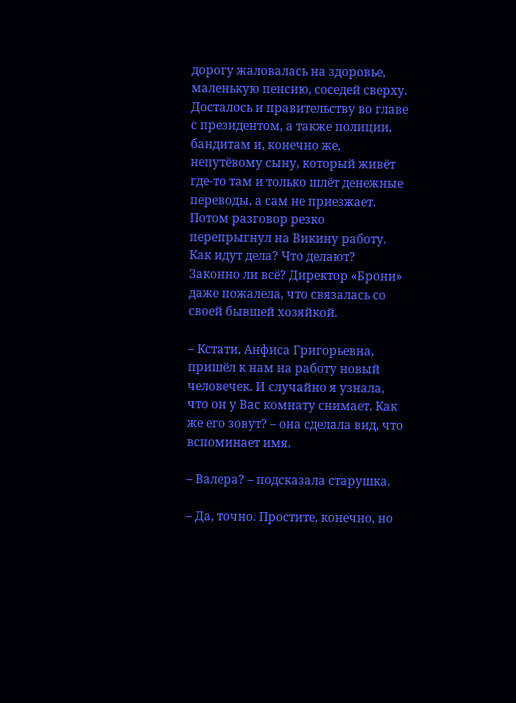дорогу жаловалась на здоровье, маленькую пенсию, соседей сверху. Досталось и правительству во главе с президентом, а также полиции, бандитам и, конечно же, непутёвому сыну, который живёт где-то там и только шлёт денежные переводы, а сам не приезжает. Потом разговор резко перепрыгнул на Викину работу. Как идут дела? Что делают? Законно ли всё? Директор «Брони» даже пожалела, что связалась со своей бывшей хозяйкой.

– Кстати, Анфиса Григорьевна, пришёл к нам на работу новый человечек. И случайно я узнала, что он у Вас комнату снимает. Как же его зовут? – она сделала вид, что вспоминает имя.

– Валера? – подсказала старушка.

– Да, точно. Простите, конечно, но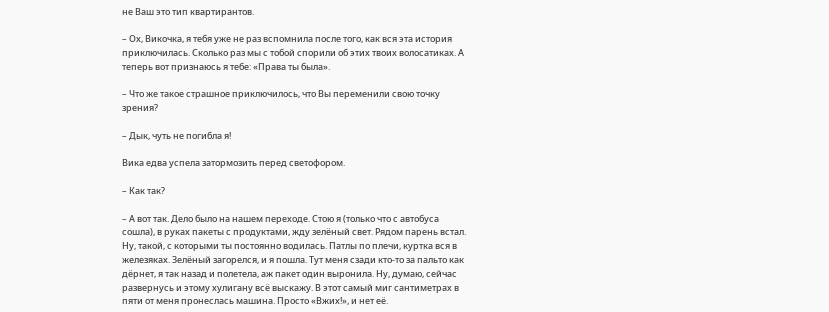не Ваш это тип квартирантов.

– Ох, Викочка, я тебя уже не раз вспомнила после того, как вся эта история приключилась. Сколько раз мы с тобой спорили об этих твоих волосатиках. А теперь вот признаюсь я тебе: «Права ты была».

– Что же такое страшное приключилось, что Вы переменили свою точку зрения?

– Дык, чуть не погибла я!

Вика едва успела затормозить перед светофором.

– Как так?

– А вот так. Дело было на нашем переходе. Стою я (только что с автобуса сошла), в руках пакеты с продуктами, жду зелёный свет. Рядом парень встал. Ну, такой, с которыми ты постоянно водилась. Патлы по плечи, куртка вся в железяках. Зелёный загорелся, и я пошла. Тут меня сзади кто-то за пальто как дёрнет, я так назад и полетела, аж пакет один выронила. Ну, думаю, сейчас развернусь и этому хулигану всё выскажу. В этот самый миг сантиметрах в пяти от меня пронеслась машина. Просто «Вжих!», и нет её.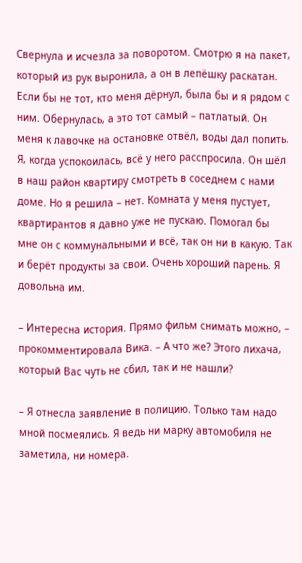Свернула и исчезла за поворотом. Смотрю я на пакет, который из рук выронила, а он в лепёшку раскатан. Если бы не тот, кто меня дёрнул, была бы и я рядом с ним. Обернулась, а это тот самый – патлатый. Он меня к лавочке на остановке отвёл, воды дал попить. Я, когда успокоилась, всё у него расспросила. Он шёл в наш район квартиру смотреть в соседнем с нами доме. Но я решила – нет. Комната у меня пустует, квартирантов я давно уже не пускаю. Помогал бы мне он с коммунальными и всё, так он ни в какую. Так и берёт продукты за свои. Очень хороший парень. Я довольна им.

– Интересна история. Прямо фильм снимать можно, – прокомментировала Вика. – А что же? Этого лихача, который Вас чуть не сбил, так и не нашли?

– Я отнесла заявление в полицию. Только там надо мной посмеялись. Я ведь ни марку автомобиля не заметила, ни номера.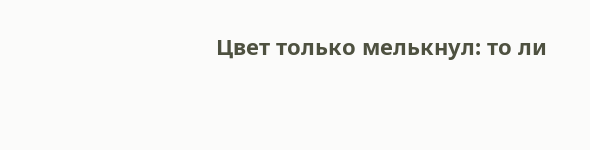Цвет только мелькнул: то ли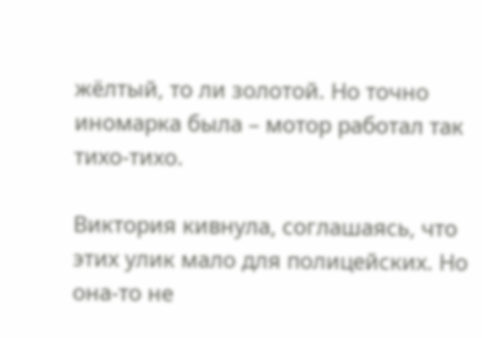жёлтый, то ли золотой. Но точно иномарка была – мотор работал так тихо-тихо.

Виктория кивнула, соглашаясь, что этих улик мало для полицейских. Но она-то не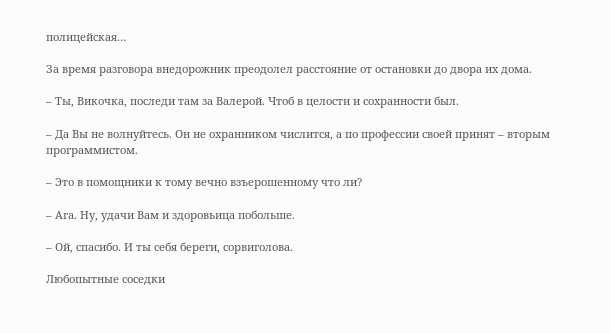полицейская…

За время разговора внедорожник преодолел расстояние от остановки до двора их дома.

– Ты, Викочка, последи там за Валерой. Чтоб в целости и сохранности был.

– Да Вы не волнуйтесь. Он не охранником числится, а по профессии своей принят – вторым программистом.

– Это в помощники к тому вечно взъерошенному что ли?

– Ага. Ну, удачи Вам и здоровьица побольше.

– Ой, спасибо. И ты себя береги, сорвиголова.

Любопытные соседки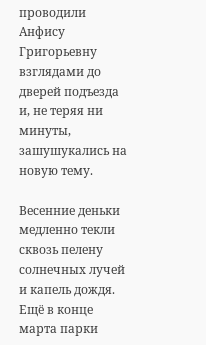проводили Анфису Григорьевну взглядами до дверей подъезда и, не теряя ни минуты, зашушукались на новую тему.

Весенние деньки медленно текли сквозь пелену солнечных лучей и капель дождя. Ещё в конце марта парки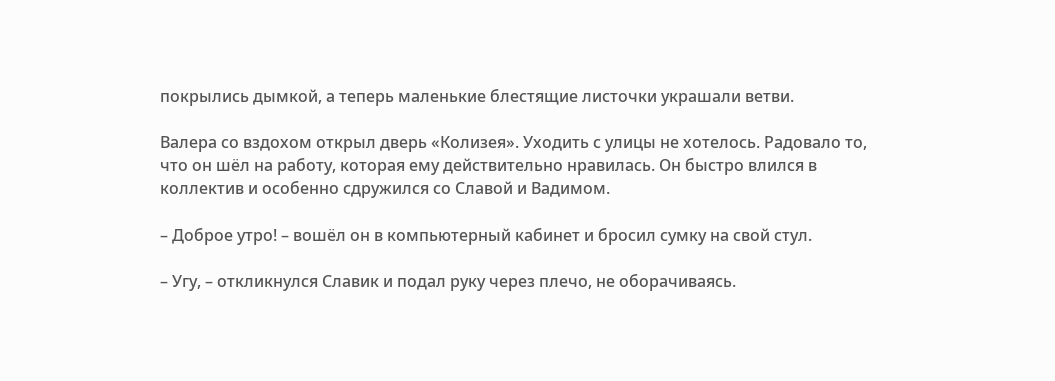покрылись дымкой, а теперь маленькие блестящие листочки украшали ветви.

Валера со вздохом открыл дверь «Колизея». Уходить с улицы не хотелось. Радовало то, что он шёл на работу, которая ему действительно нравилась. Он быстро влился в коллектив и особенно сдружился со Славой и Вадимом.

– Доброе утро! – вошёл он в компьютерный кабинет и бросил сумку на свой стул.

– Угу, – откликнулся Славик и подал руку через плечо, не оборачиваясь.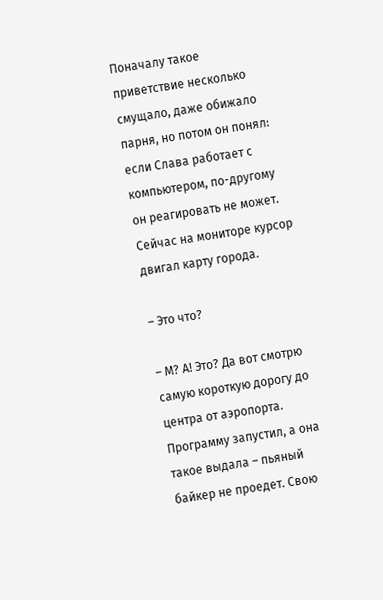Поначалу такое приветствие несколько смущало, даже обижало парня, но потом он понял: если Слава работает с компьютером, по-другому он реагировать не может. Сейчас на мониторе курсор двигал карту города.

– Это что?

– М? А! Это? Да вот смотрю самую короткую дорогу до центра от аэропорта. Программу запустил, а она такое выдала – пьяный байкер не проедет. Свою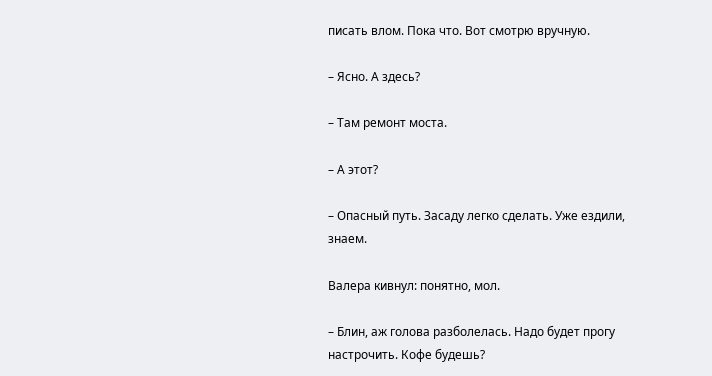писать влом. Пока что. Вот смотрю вручную.

– Ясно. А здесь?

– Там ремонт моста.

– А этот?

– Опасный путь. Засаду легко сделать. Уже ездили, знаем.

Валера кивнул: понятно, мол.

– Блин, аж голова разболелась. Надо будет прогу настрочить. Кофе будешь?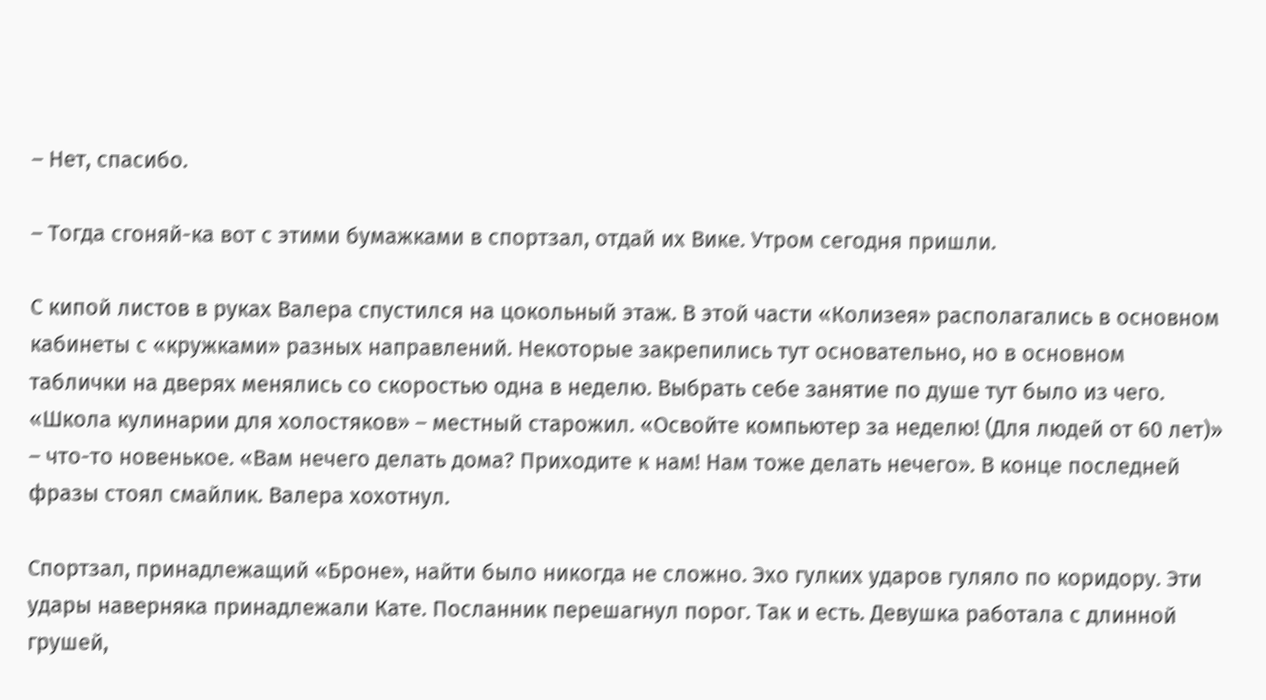– Нет, спасибо.

– Тогда сгоняй-ка вот с этими бумажками в спортзал, отдай их Вике. Утром сегодня пришли.

С кипой листов в руках Валера спустился на цокольный этаж. В этой части «Колизея» располагались в основном кабинеты с «кружками» разных направлений. Некоторые закрепились тут основательно, но в основном таблички на дверях менялись со скоростью одна в неделю. Выбрать себе занятие по душе тут было из чего. «Школа кулинарии для холостяков» – местный старожил. «Освойте компьютер за неделю! (Для людей от 60 лет)» – что-то новенькое. «Вам нечего делать дома? Приходите к нам! Нам тоже делать нечего». В конце последней фразы стоял смайлик. Валера хохотнул.

Спортзал, принадлежащий «Броне», найти было никогда не сложно. Эхо гулких ударов гуляло по коридору. Эти удары наверняка принадлежали Кате. Посланник перешагнул порог. Так и есть. Девушка работала с длинной грушей,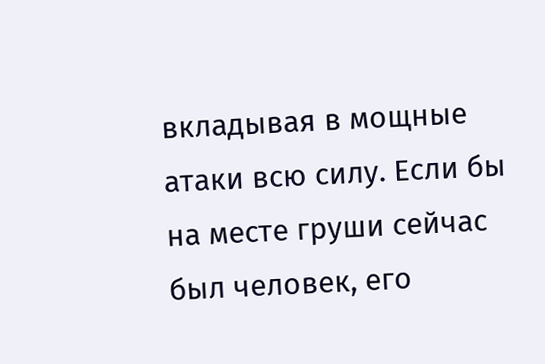вкладывая в мощные атаки всю силу. Если бы на месте груши сейчас был человек, его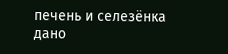печень и селезёнка дано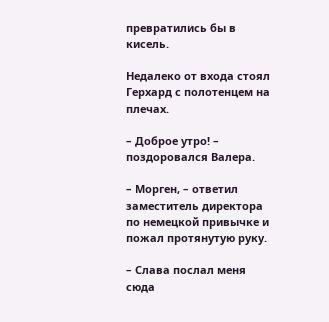превратились бы в кисель.

Недалеко от входа стоял Герхард с полотенцем на плечах.

– Доброе утро! – поздоровался Валера.

– Морген, – ответил заместитель директора по немецкой привычке и пожал протянутую руку.

– Слава послал меня сюда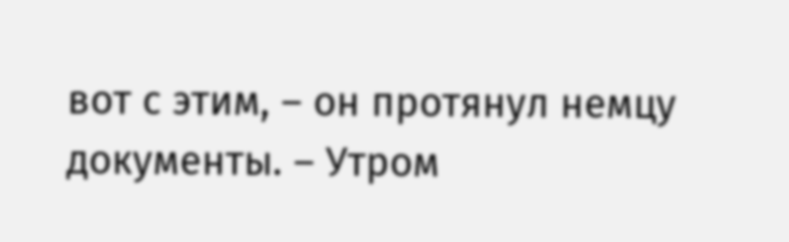вот с этим, – он протянул немцу документы. – Утром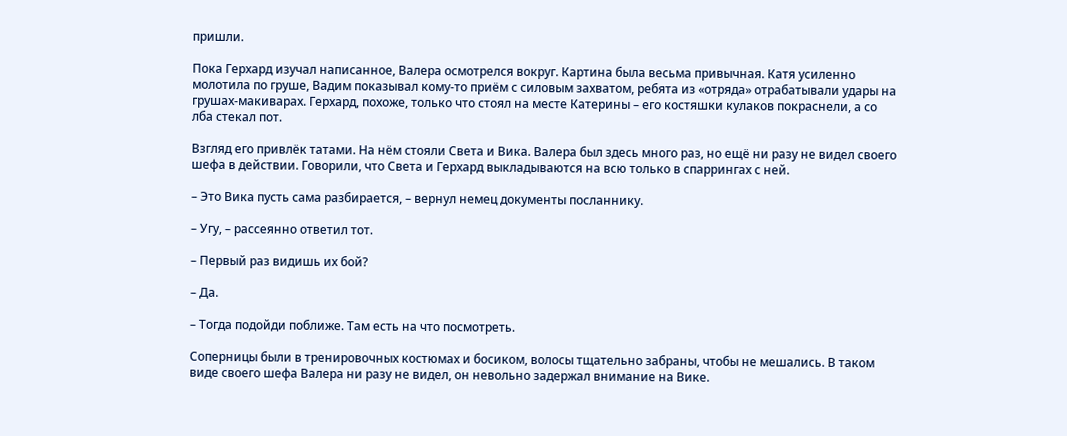пришли.

Пока Герхард изучал написанное, Валера осмотрелся вокруг. Картина была весьма привычная. Катя усиленно молотила по груше, Вадим показывал кому-то приём с силовым захватом, ребята из «отряда» отрабатывали удары на грушах-макиварах. Герхард, похоже, только что стоял на месте Катерины – его костяшки кулаков покраснели, а со лба стекал пот.

Взгляд его привлёк татами. На нём стояли Света и Вика. Валера был здесь много раз, но ещё ни разу не видел своего шефа в действии. Говорили, что Света и Герхард выкладываются на всю только в спаррингах с ней.

– Это Вика пусть сама разбирается, – вернул немец документы посланнику.

– Угу, – рассеянно ответил тот.

– Первый раз видишь их бой?

– Да.

– Тогда подойди поближе. Там есть на что посмотреть.

Соперницы были в тренировочных костюмах и босиком, волосы тщательно забраны, чтобы не мешались. В таком виде своего шефа Валера ни разу не видел, он невольно задержал внимание на Вике.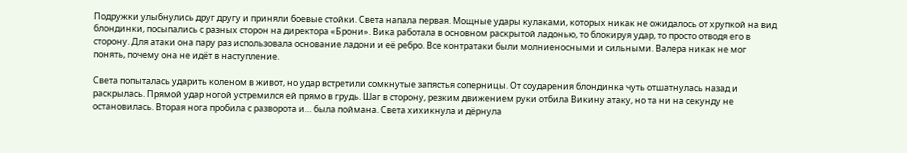Подружки улыбнулись друг другу и приняли боевые стойки. Света напала первая. Мощные удары кулаками, которых никак не ожидалось от хрупкой на вид блондинки, посыпались с разных сторон на директора «Брони». Вика работала в основном раскрытой ладонью, то блокируя удар, то просто отводя его в сторону. Для атаки она пару раз использовала основание ладони и её ребро. Все контратаки были молниеносными и сильными. Валера никак не мог понять, почему она не идёт в наступление.

Света попыталась ударить коленом в живот, но удар встретили сомкнутые запястья соперницы. От соударения блондинка чуть отшатнулась назад и раскрылась. Прямой удар ногой устремился ей прямо в грудь. Шаг в сторону, резким движением руки отбила Викину атаку, но та ни на секунду не остановилась. Вторая нога пробила с разворота и… была поймана. Света хихикнула и дёрнула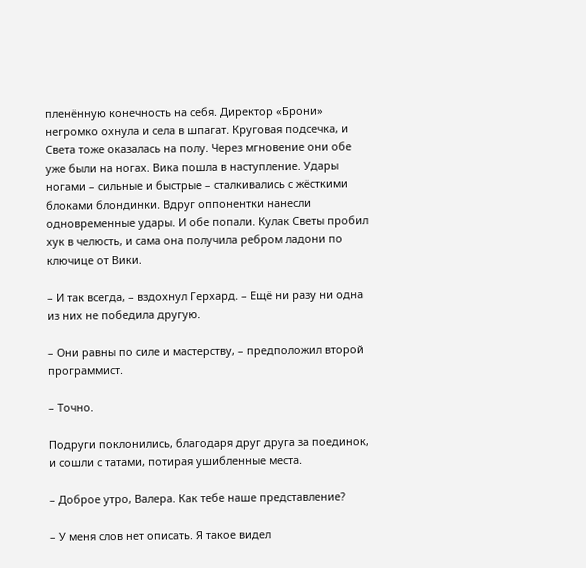пленённую конечность на себя. Директор «Брони» негромко охнула и села в шпагат. Круговая подсечка, и Света тоже оказалась на полу. Через мгновение они обе уже были на ногах. Вика пошла в наступление. Удары ногами – сильные и быстрые – сталкивались с жёсткими блоками блондинки. Вдруг оппонентки нанесли одновременные удары. И обе попали. Кулак Светы пробил хук в челюсть, и сама она получила ребром ладони по ключице от Вики.

– И так всегда, – вздохнул Герхард. – Ещё ни разу ни одна из них не победила другую.

– Они равны по силе и мастерству, – предположил второй программист.

– Точно.

Подруги поклонились, благодаря друг друга за поединок, и сошли с татами, потирая ушибленные места.

– Доброе утро, Валера. Как тебе наше представление?

– У меня слов нет описать. Я такое видел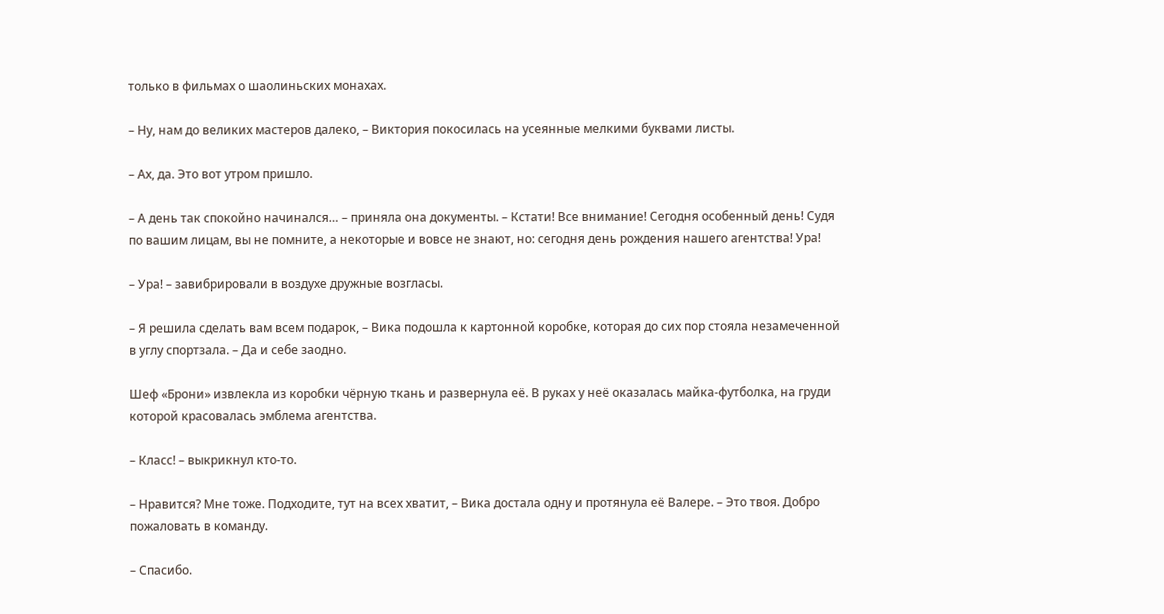только в фильмах о шаолиньских монахах.

– Ну, нам до великих мастеров далеко, – Виктория покосилась на усеянные мелкими буквами листы.

– Ах, да. Это вот утром пришло.

– А день так спокойно начинался… – приняла она документы. – Кстати! Все внимание! Сегодня особенный день! Судя по вашим лицам, вы не помните, а некоторые и вовсе не знают, но: сегодня день рождения нашего агентства! Ура!

– Ура! – завибрировали в воздухе дружные возгласы.

– Я решила сделать вам всем подарок, – Вика подошла к картонной коробке, которая до сих пор стояла незамеченной в углу спортзала. – Да и себе заодно.

Шеф «Брони» извлекла из коробки чёрную ткань и развернула её. В руках у неё оказалась майка-футболка, на груди которой красовалась эмблема агентства.

– Класс! – выкрикнул кто-то.

– Нравится? Мне тоже. Подходите, тут на всех хватит, – Вика достала одну и протянула её Валере. – Это твоя. Добро пожаловать в команду.

– Спасибо.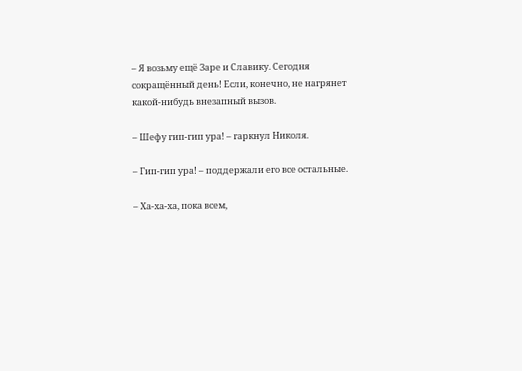– Я возьму ещё Заре и Славику. Сегодня сокращённый день! Если, конечно, не нагрянет какой-нибудь внезапный вызов.

– Шефу гип-гип ура! – гаркнул Николя.

– Гип-гип ура! – поддержали его все остальные.

– Ха-ха-ха, пока всем,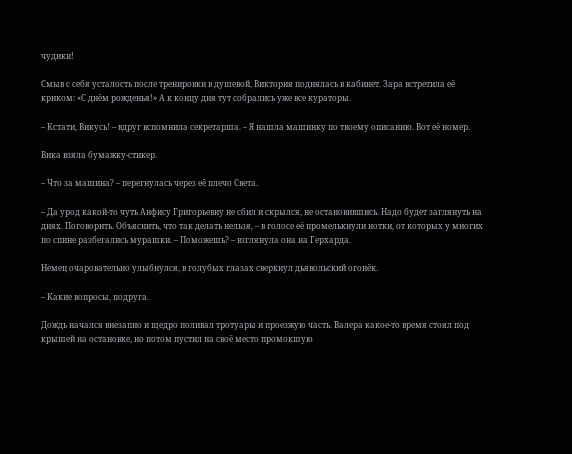чудики!

Смыв с себя усталость после тренировки в душевой, Виктория поднялась в кабинет. Зара встретила её криком: «С днём рожденья!» А к концу дня тут собрались уже все кураторы.

– Кстати, Викусь! – вдруг вспомнила секретарша. – Я нашла машинку по твоему описанию. Вот её номер.

Вика взяла бумажку-стикер.

– Что за машина? – перегнулась через её плечо Света.

– Да урод какой-то чуть Анфису Григорьевну не сбил и скрылся, не остановившись. Надо будет заглянуть на днях. Поговорить. Объяснить, что так делать нельзя, – в голосе её промелькнули нотки, от которых у многих по спине разбегались мурашки. – Поможешь? – взглянула она на Герхарда.

Немец очаровательно улыбнулся, в голубых глазах сверкнул дьявольский огонёк.

– Какие вопросы, подруга.

Дождь начался внезапно и щедро поливал тротуары и проезжую часть. Валера какое-то время стоял под крышей на остановке, но потом пустил на своё место промокшую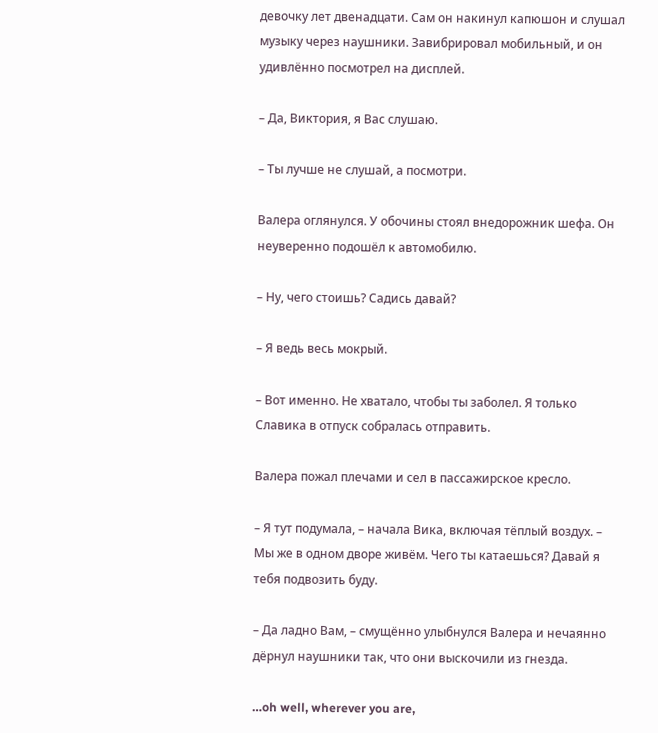девочку лет двенадцати. Сам он накинул капюшон и слушал музыку через наушники. Завибрировал мобильный, и он удивлённо посмотрел на дисплей.

– Да, Виктория, я Вас слушаю.

– Ты лучше не слушай, а посмотри.

Валера оглянулся. У обочины стоял внедорожник шефа. Он неуверенно подошёл к автомобилю.

– Ну, чего стоишь? Садись давай?

– Я ведь весь мокрый.

– Вот именно. Не хватало, чтобы ты заболел. Я только Славика в отпуск собралась отправить.

Валера пожал плечами и сел в пассажирское кресло.

– Я тут подумала, – начала Вика, включая тёплый воздух. – Мы же в одном дворе живём. Чего ты катаешься? Давай я тебя подвозить буду.

– Да ладно Вам, – смущённо улыбнулся Валера и нечаянно дёрнул наушники так, что они выскочили из гнезда.

…oh well, wherever you are,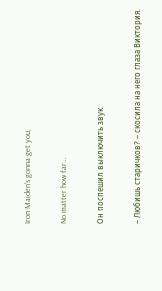Iron Maiden's gonna get you,

No matter how far…

Он поспешил выключить звук.

– Любишь старичков? – скосила на него глаза Виктория.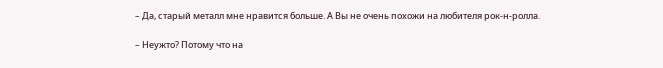– Да, старый металл мне нравится больше. А Вы не очень похожи на любителя рок-н-ролла.

– Неужто? Потому что на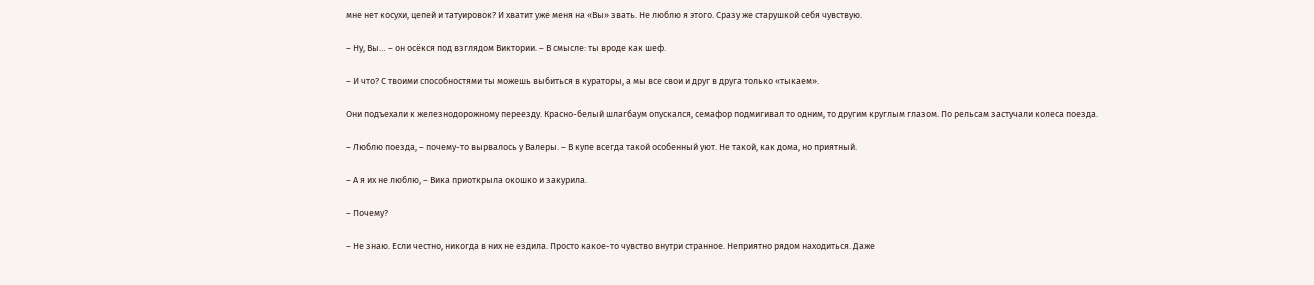мне нет косухи, цепей и татуировок? И хватит уже меня на «Вы» звать. Не люблю я этого. Сразу же старушкой себя чувствую.

– Ну, Вы… – он осёкся под взглядом Виктории. – В смысле: ты вроде как шеф.

– И что? С твоими способностями ты можешь выбиться в кураторы, а мы все свои и друг в друга только «тыкаем».

Они подъехали к железнодорожному переезду. Красно-белый шлагбаум опускался, семафор подмигивал то одним, то другим круглым глазом. По рельсам застучали колеса поезда.

– Люблю поезда, – почему-то вырвалось у Валеры. – В купе всегда такой особенный уют. Не такой, как дома, но приятный.

– А я их не люблю, – Вика приоткрыла окошко и закурила.

– Почему?

– Не знаю. Если честно, никогда в них не ездила. Просто какое-то чувство внутри странное. Неприятно рядом находиться. Даже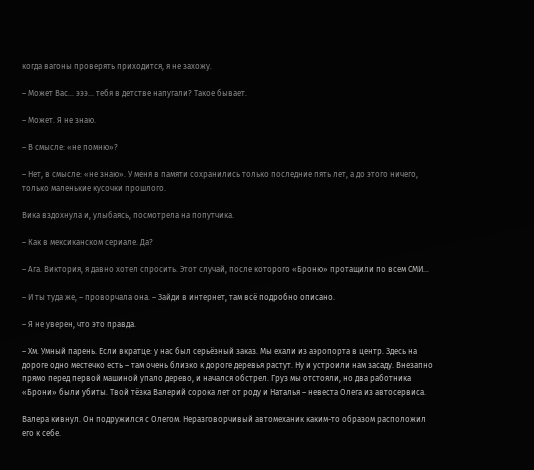когда вагоны проверять приходится, я не захожу.

– Может Вас… эээ… тебя в детстве напугали? Такое бывает.

– Может. Я не знаю.

– В смысле: «не помню»?

– Нет, в смысле: «не знаю». У меня в памяти сохранились только последние пять лет, а до этого ничего, только маленькие кусочки прошлого.

Вика вздохнула и, улыбаясь, посмотрела на попутчика.

– Как в мексиканском сериале. Да?

– Ага. Виктория, я давно хотел спросить. Этот случай, после которого «Броню» протащили по всем СМИ…

– И ты туда же, – проворчала она. – Зайди в интернет, там всё подробно описано.

– Я не уверен, что это правда.

– Хм. Умный парень. Если вкратце: у нас был серьёзный заказ. Мы ехали из аэропорта в центр. Здесь на дороге одно местечко есть – там очень близко к дороге деревья растут. Ну и устроили нам засаду. Внезапно прямо перед первой машиной упало дерево, и начался обстрел. Груз мы отстояли, но два работника «Брони» были убиты. Твой тёзка Валерий сорока лет от роду и Наталья – невеста Олега из автосервиса.

Валера кивнул. Он подружился с Олегом. Неразговорчивый автомеханик каким-то образом расположил его к себе.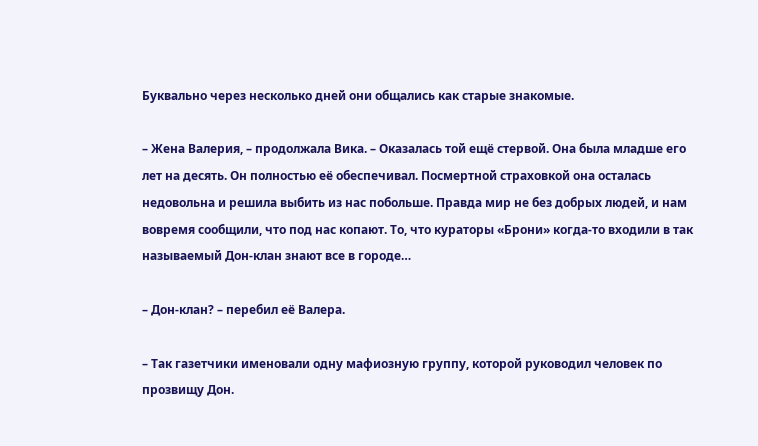Буквально через несколько дней они общались как старые знакомые.

– Жена Валерия, – продолжала Вика. – Оказалась той ещё стервой. Она была младше его лет на десять. Он полностью её обеспечивал. Посмертной страховкой она осталась недовольна и решила выбить из нас побольше. Правда мир не без добрых людей, и нам вовремя сообщили, что под нас копают. То, что кураторы «Брони» когда-то входили в так называемый Дон-клан знают все в городе…

– Дон-клан? – перебил её Валера.

– Так газетчики именовали одну мафиозную группу, которой руководил человек по прозвищу Дон.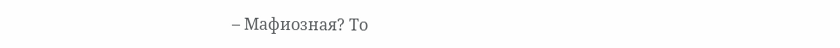– Мафиозная? То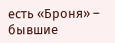есть «Броня» – бывшие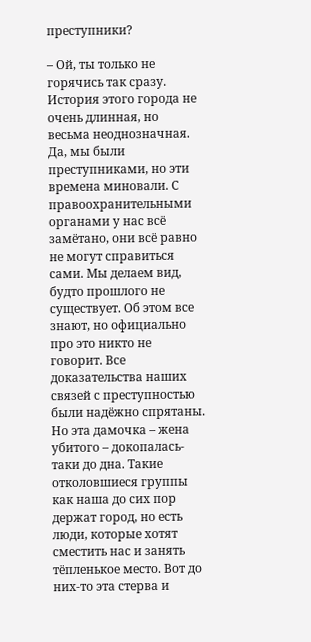преступники?

– Ой, ты только не горячись так сразу. История этого города не очень длинная, но весьма неоднозначная. Да, мы были преступниками, но эти времена миновали. С правоохранительными органами у нас всё замётано, они всё равно не могут справиться сами. Мы делаем вид, будто прошлого не существует. Об этом все знают, но официально про это никто не говорит. Все доказательства наших связей с преступностью были надёжно спрятаны. Но эта дамочка – жена убитого – докопалась-таки до дна. Такие отколовшиеся группы как наша до сих пор держат город, но есть люди, которые хотят сместить нас и занять тёпленькое место. Вот до них-то эта стерва и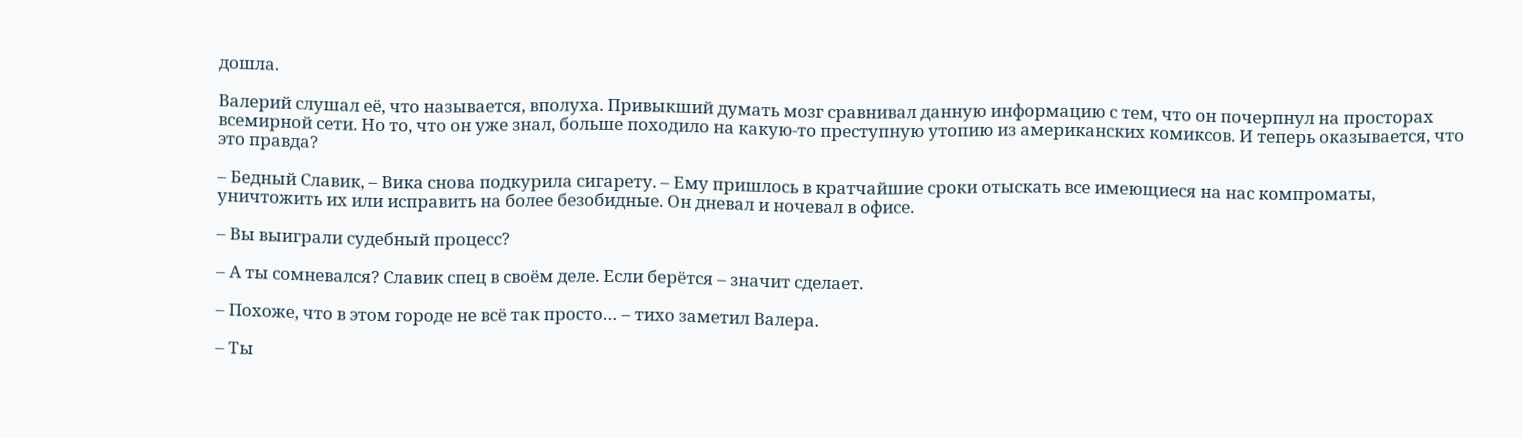дошла.

Валерий слушал её, что называется, вполуха. Привыкший думать мозг сравнивал данную информацию с тем, что он почерпнул на просторах всемирной сети. Но то, что он уже знал, больше походило на какую-то преступную утопию из американских комиксов. И теперь оказывается, что это правда?

– Бедный Славик, – Вика снова подкурила сигарету. – Ему пришлось в кратчайшие сроки отыскать все имеющиеся на нас компроматы, уничтожить их или исправить на более безобидные. Он дневал и ночевал в офисе.

– Вы выиграли судебный процесс?

– А ты сомневался? Славик спец в своём деле. Если берётся – значит сделает.

– Похоже, что в этом городе не всё так просто… – тихо заметил Валера.

– Ты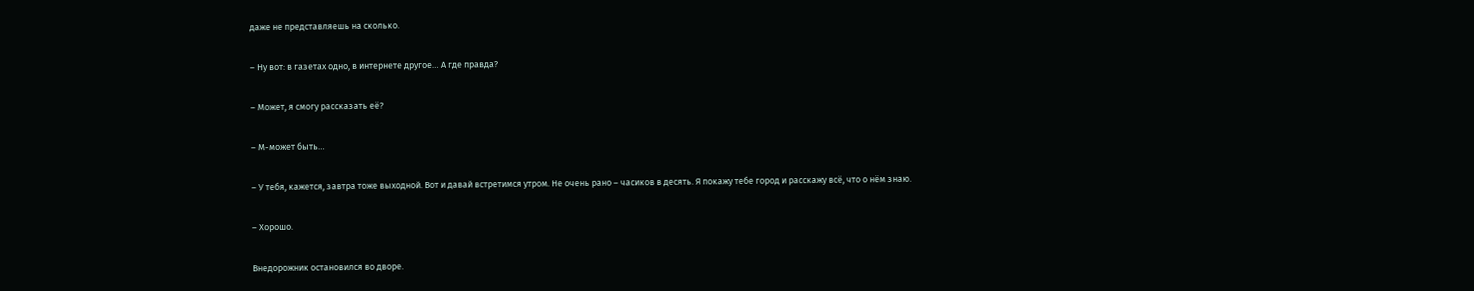даже не представляешь на сколько.

– Ну вот: в газетах одно, в интернете другое… А где правда?

– Может, я смогу рассказать её?

– М-может быть…

– У тебя, кажется, завтра тоже выходной. Вот и давай встретимся утром. Не очень рано – часиков в десять. Я покажу тебе город и расскажу всё, что о нём знаю.

– Хорошо.

Внедорожник остановился во дворе.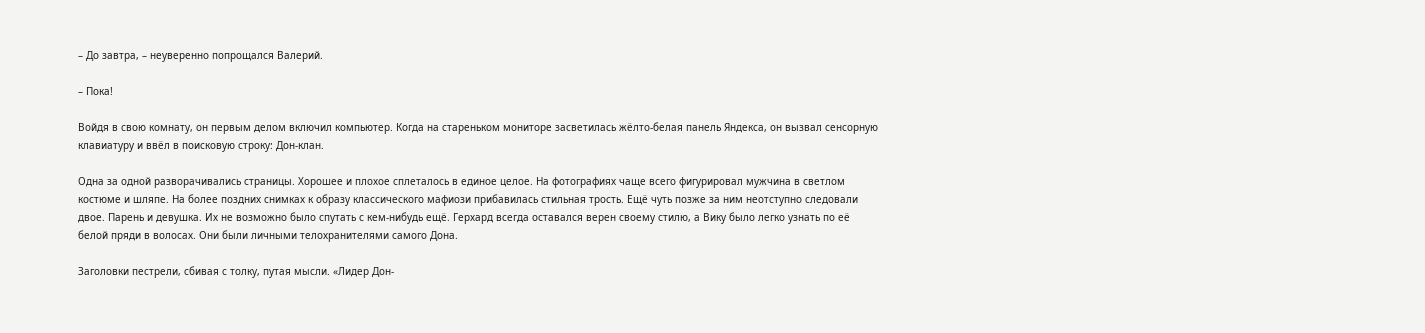– До завтра, – неуверенно попрощался Валерий.

– Пока!

Войдя в свою комнату, он первым делом включил компьютер. Когда на стареньком мониторе засветилась жёлто-белая панель Яндекса, он вызвал сенсорную клавиатуру и ввёл в поисковую строку: Дон-клан.

Одна за одной разворачивались страницы. Хорошее и плохое сплеталось в единое целое. На фотографиях чаще всего фигурировал мужчина в светлом костюме и шляпе. На более поздних снимках к образу классического мафиози прибавилась стильная трость. Ещё чуть позже за ним неотступно следовали двое. Парень и девушка. Их не возможно было спутать с кем-нибудь ещё. Герхард всегда оставался верен своему стилю, а Вику было легко узнать по её белой пряди в волосах. Они были личными телохранителями самого Дона.

Заголовки пестрели, сбивая с толку, путая мысли. «Лидер Дон-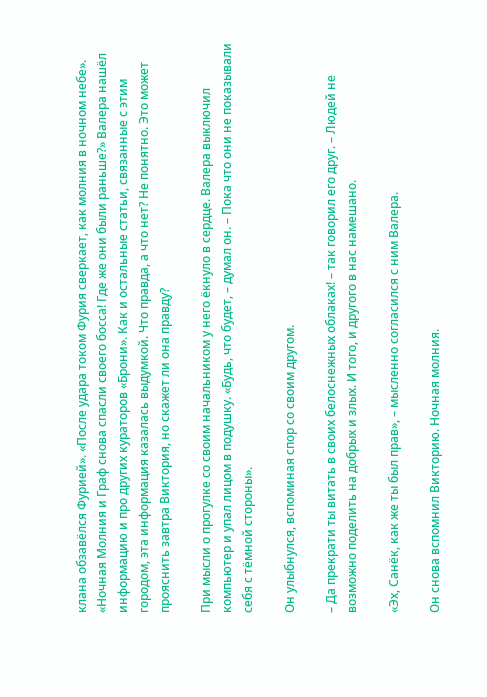клана обзавёлся Фурией». «После удара током Фурия сверкает, как молния в ночном небе». «Ночная Молния и Граф снова спасли своего босса! Где же они были раньше?» Валера нашёл информацию и про других кураторов «Брони». Как и остальные статьи, связанные с этим городом, эта информация казалась выдумкой. Что правда, а что нет? Не понятно. Это может прояснить завтра Виктория, но скажет ли она правду?

При мысли о прогулке со своим начальником у него ёкнуло в сердце. Валера выключил компьютер и упал лицом в подушку. «Будь, что будет, – думал он. – Пока что они не показывали себя с тёмной стороны».

Он улыбнулся, вспоминая спор со своим другом.

– Да прекрати ты витать в своих белоснежных облаках! – так говорил его друг. – Людей не возможно поделить на добрых и злых. И того, и другого в нас намешано.

«Эх, Санёк, как же ты был прав», – мысленно согласился с ним Валера.

Он снова вспомнил Викторию. Ночная молния.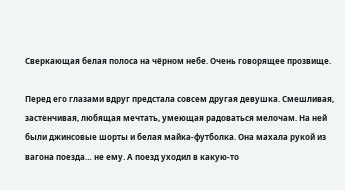Сверкающая белая полоса на чёрном небе. Очень говорящее прозвище.

Перед его глазами вдруг предстала совсем другая девушка. Смешливая, застенчивая, любящая мечтать, умеющая радоваться мелочам. На ней были джинсовые шорты и белая майка-футболка. Она махала рукой из вагона поезда… не ему. А поезд уходил в какую-то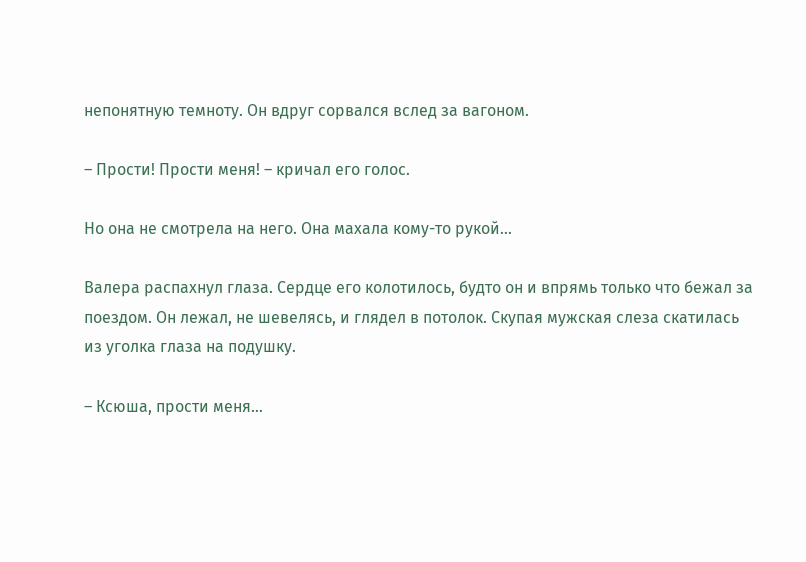непонятную темноту. Он вдруг сорвался вслед за вагоном.

– Прости! Прости меня! – кричал его голос.

Но она не смотрела на него. Она махала кому-то рукой…

Валера распахнул глаза. Сердце его колотилось, будто он и впрямь только что бежал за поездом. Он лежал, не шевелясь, и глядел в потолок. Скупая мужская слеза скатилась из уголка глаза на подушку.

– Ксюша, прости меня…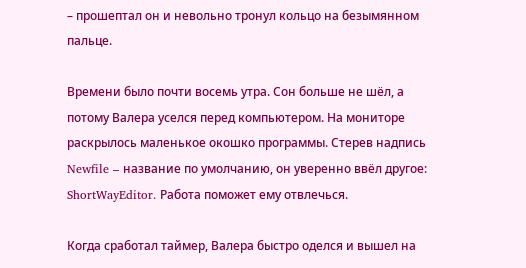– прошептал он и невольно тронул кольцо на безымянном пальце.

Времени было почти восемь утра. Сон больше не шёл, а потому Валера уселся перед компьютером. На мониторе раскрылось маленькое окошко программы. Стерев надпись Newfile – название по умолчанию, он уверенно ввёл другое: ShortWayEditor. Работа поможет ему отвлечься.

Когда сработал таймер, Валера быстро оделся и вышел на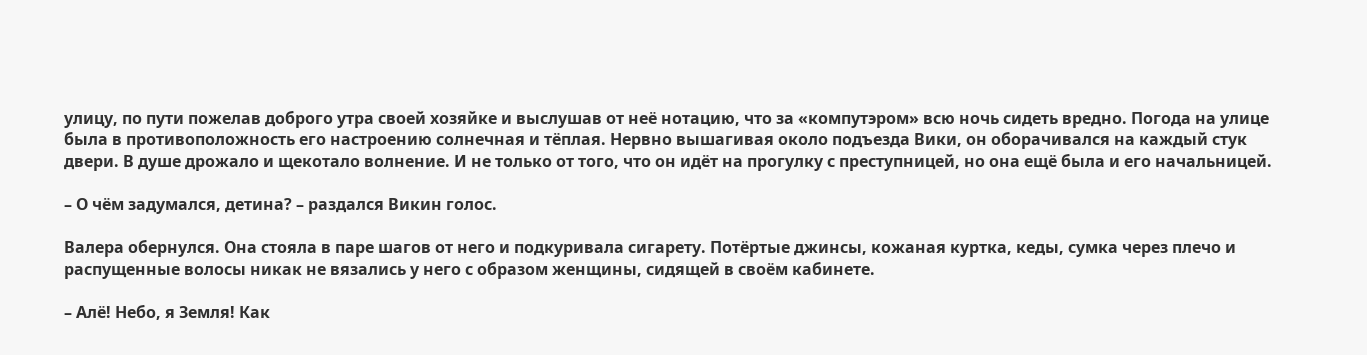улицу, по пути пожелав доброго утра своей хозяйке и выслушав от неё нотацию, что за «компутэром» всю ночь сидеть вредно. Погода на улице была в противоположность его настроению солнечная и тёплая. Нервно вышагивая около подъезда Вики, он оборачивался на каждый стук двери. В душе дрожало и щекотало волнение. И не только от того, что он идёт на прогулку с преступницей, но она ещё была и его начальницей.

– О чём задумался, детина? – раздался Викин голос.

Валера обернулся. Она стояла в паре шагов от него и подкуривала сигарету. Потёртые джинсы, кожаная куртка, кеды, сумка через плечо и распущенные волосы никак не вязались у него с образом женщины, сидящей в своём кабинете.

– Алё! Небо, я Земля! Как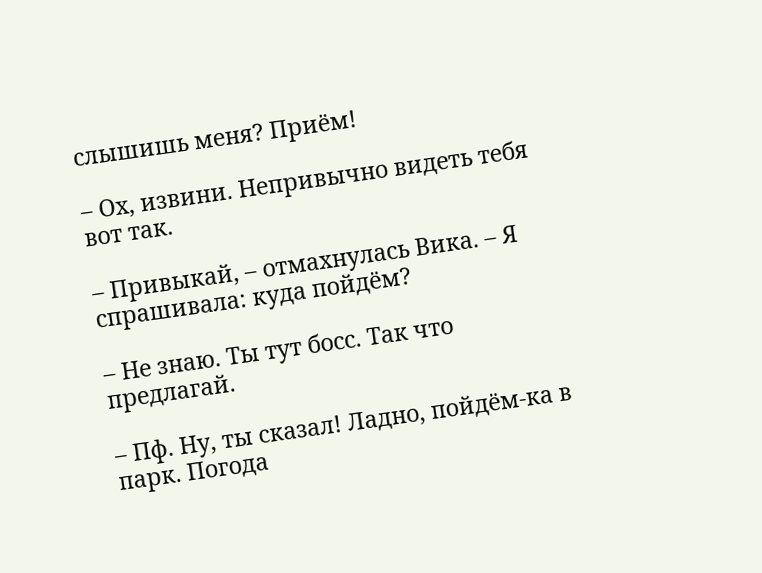слышишь меня? Приём!

– Ох, извини. Непривычно видеть тебя вот так.

– Привыкай, – отмахнулась Вика. – Я спрашивала: куда пойдём?

– Не знаю. Ты тут босс. Так что предлагай.

– Пф. Ну, ты сказал! Ладно, пойдём-ка в парк. Погода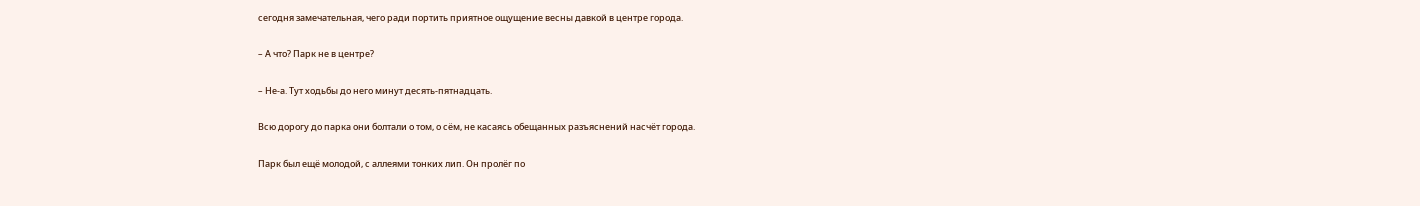сегодня замечательная, чего ради портить приятное ощущение весны давкой в центре города.

– А что? Парк не в центре?

– Не-а. Тут ходьбы до него минут десять-пятнадцать.

Всю дорогу до парка они болтали о том, о сём, не касаясь обещанных разъяснений насчёт города.

Парк был ещё молодой, с аллеями тонких лип. Он пролёг по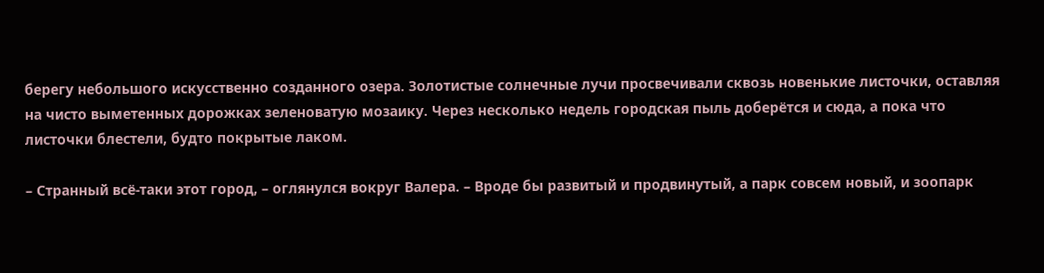берегу небольшого искусственно созданного озера. Золотистые солнечные лучи просвечивали сквозь новенькие листочки, оставляя на чисто выметенных дорожках зеленоватую мозаику. Через несколько недель городская пыль доберётся и сюда, а пока что листочки блестели, будто покрытые лаком.

– Странный всё-таки этот город, – оглянулся вокруг Валера. – Вроде бы развитый и продвинутый, а парк совсем новый, и зоопарк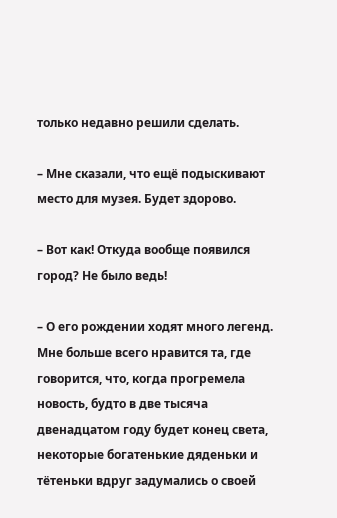только недавно решили сделать.

– Мне сказали, что ещё подыскивают место для музея. Будет здорово.

– Вот как! Откуда вообще появился город? Не было ведь!

– О его рождении ходят много легенд. Мне больше всего нравится та, где говорится, что, когда прогремела новость, будто в две тысяча двенадцатом году будет конец света, некоторые богатенькие дяденьки и тётеньки вдруг задумались о своей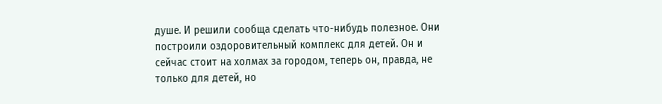душе. И решили сообща сделать что-нибудь полезное. Они построили оздоровительный комплекс для детей. Он и сейчас стоит на холмах за городом, теперь он, правда, не только для детей, но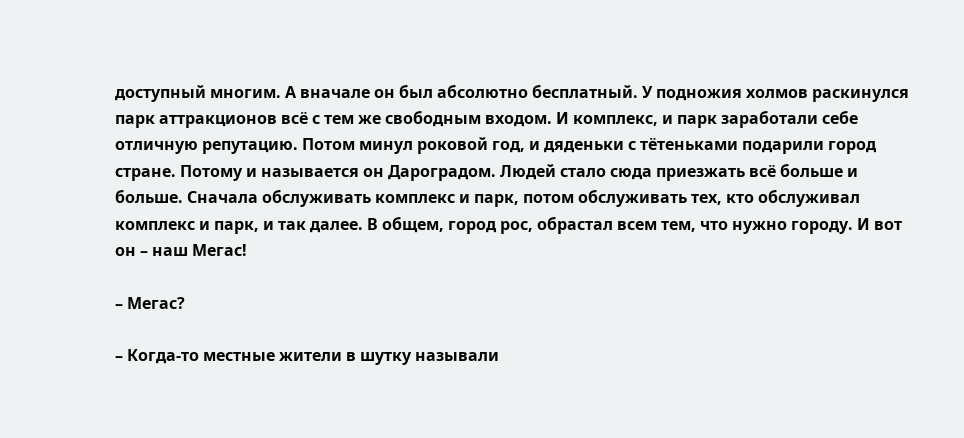доступный многим. А вначале он был абсолютно бесплатный. У подножия холмов раскинулся парк аттракционов всё с тем же свободным входом. И комплекс, и парк заработали себе отличную репутацию. Потом минул роковой год, и дяденьки с тётеньками подарили город стране. Потому и называется он Дароградом. Людей стало сюда приезжать всё больше и больше. Сначала обслуживать комплекс и парк, потом обслуживать тех, кто обслуживал комплекс и парк, и так далее. В общем, город рос, обрастал всем тем, что нужно городу. И вот он – наш Мегас!

– Мегас?

– Когда-то местные жители в шутку называли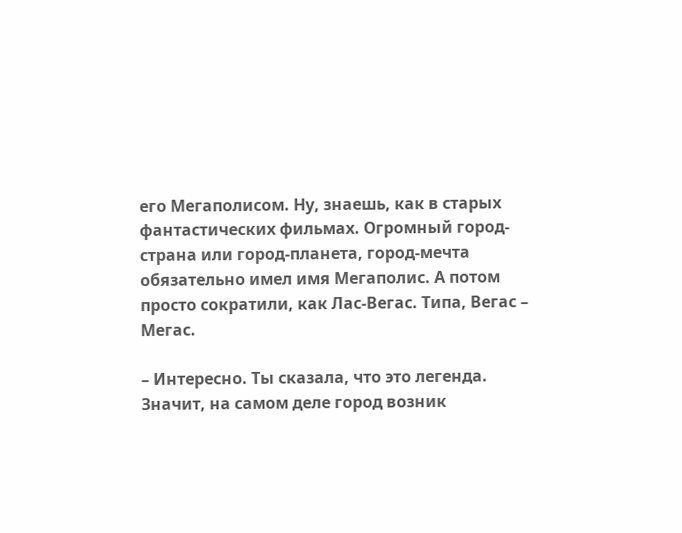его Мегаполисом. Ну, знаешь, как в старых фантастических фильмах. Огромный город-страна или город-планета, город-мечта обязательно имел имя Мегаполис. А потом просто сократили, как Лас-Вегас. Типа, Вегас – Мегас.

– Интересно. Ты сказала, что это легенда. Значит, на самом деле город возник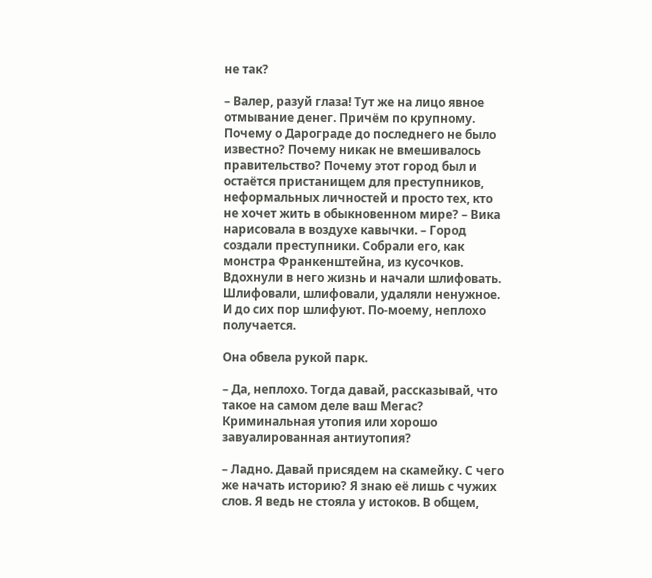не так?

– Валер, разуй глаза! Тут же на лицо явное отмывание денег. Причём по крупному. Почему о Дарограде до последнего не было известно? Почему никак не вмешивалось правительство? Почему этот город был и остаётся пристанищем для преступников, неформальных личностей и просто тех, кто не хочет жить в обыкновенном мире? – Вика нарисовала в воздухе кавычки. – Город создали преступники. Собрали его, как монстра Франкенштейна, из кусочков. Вдохнули в него жизнь и начали шлифовать. Шлифовали, шлифовали, удаляли ненужное. И до сих пор шлифуют. По-моему, неплохо получается.

Она обвела рукой парк.

– Да, неплохо. Тогда давай, рассказывай, что такое на самом деле ваш Мегас? Криминальная утопия или хорошо завуалированная антиутопия?

– Ладно. Давай присядем на скамейку. С чего же начать историю? Я знаю её лишь с чужих слов. Я ведь не стояла у истоков. В общем,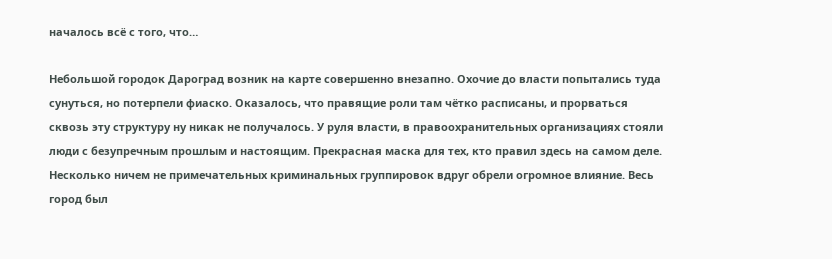началось всё с того, что…

Небольшой городок Дароград возник на карте совершенно внезапно. Охочие до власти попытались туда сунуться, но потерпели фиаско. Оказалось, что правящие роли там чётко расписаны, и прорваться сквозь эту структуру ну никак не получалось. У руля власти, в правоохранительных организациях стояли люди с безупречным прошлым и настоящим. Прекрасная маска для тех, кто правил здесь на самом деле. Несколько ничем не примечательных криминальных группировок вдруг обрели огромное влияние. Весь город был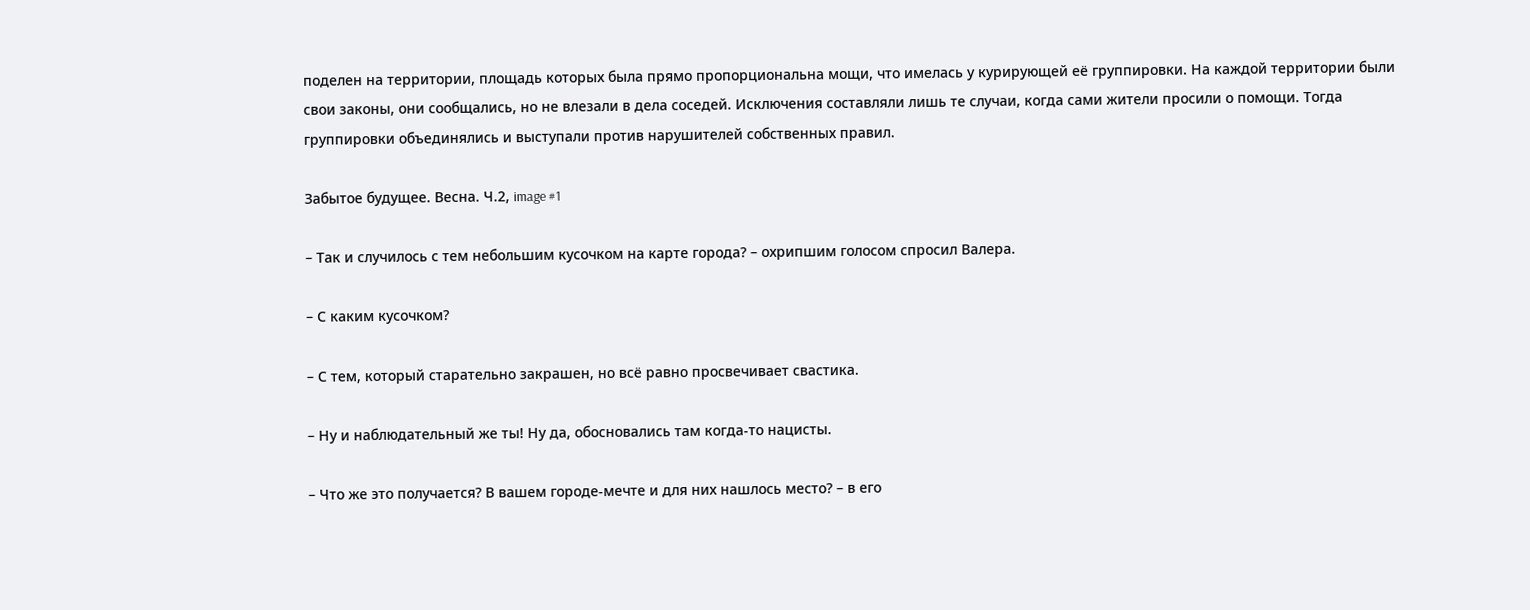поделен на территории, площадь которых была прямо пропорциональна мощи, что имелась у курирующей её группировки. На каждой территории были свои законы, они сообщались, но не влезали в дела соседей. Исключения составляли лишь те случаи, когда сами жители просили о помощи. Тогда группировки объединялись и выступали против нарушителей собственных правил.

Забытое будущее. Весна. Ч.2, image #1

– Так и случилось с тем небольшим кусочком на карте города? – охрипшим голосом спросил Валера.

– С каким кусочком?

– С тем, который старательно закрашен, но всё равно просвечивает свастика.

– Ну и наблюдательный же ты! Ну да, обосновались там когда-то нацисты.

– Что же это получается? В вашем городе-мечте и для них нашлось место? – в его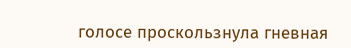голосе проскользнула гневная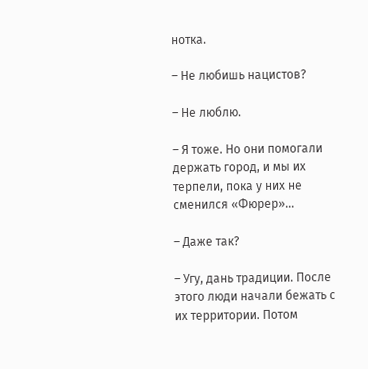нотка.

– Не любишь нацистов?

– Не люблю.

– Я тоже. Но они помогали держать город, и мы их терпели, пока у них не сменился «Фюрер»…

– Даже так?

– Угу, дань традиции. После этого люди начали бежать с их территории. Потом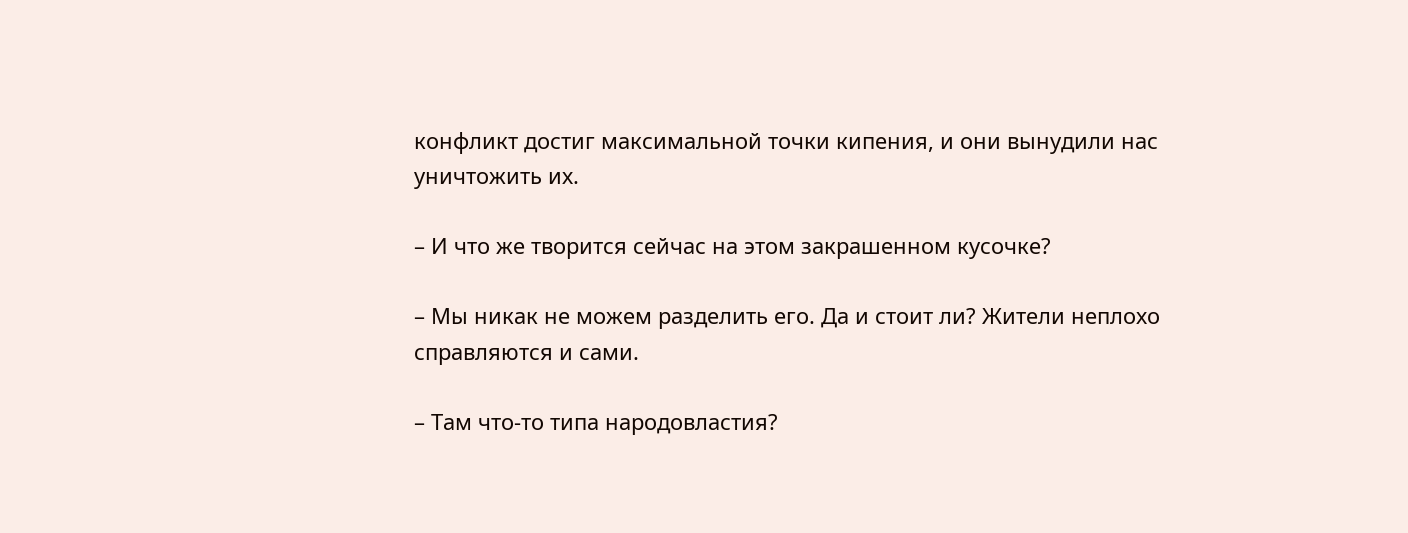конфликт достиг максимальной точки кипения, и они вынудили нас уничтожить их.

– И что же творится сейчас на этом закрашенном кусочке?

– Мы никак не можем разделить его. Да и стоит ли? Жители неплохо справляются и сами.

– Там что-то типа народовластия?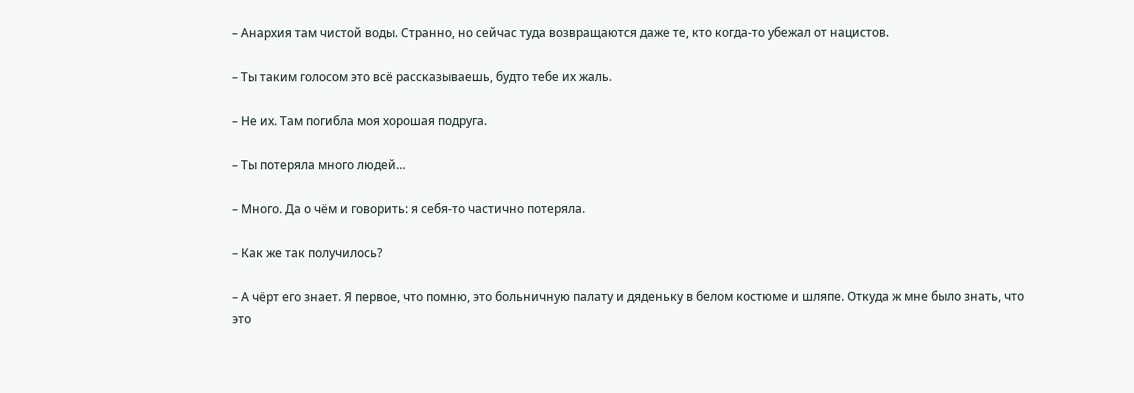– Анархия там чистой воды. Странно, но сейчас туда возвращаются даже те, кто когда-то убежал от нацистов.

– Ты таким голосом это всё рассказываешь, будто тебе их жаль.

– Не их. Там погибла моя хорошая подруга.

– Ты потеряла много людей…

– Много. Да о чём и говорить: я себя-то частично потеряла.

– Как же так получилось?

– А чёрт его знает. Я первое, что помню, это больничную палату и дяденьку в белом костюме и шляпе. Откуда ж мне было знать, что это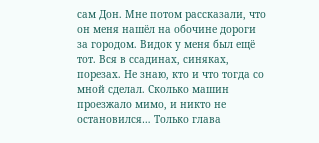сам Дон. Мне потом рассказали, что он меня нашёл на обочине дороги за городом. Видок у меня был ещё тот. Вся в ссадинах, синяках, порезах. Не знаю, кто и что тогда со мной сделал. Сколько машин проезжало мимо, и никто не остановился… Только глава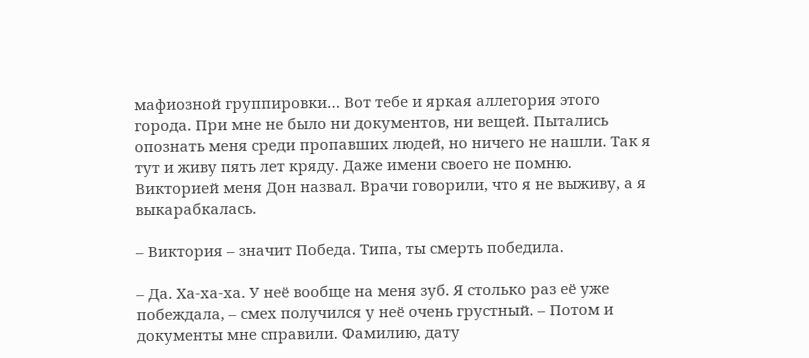мафиозной группировки… Вот тебе и яркая аллегория этого города. При мне не было ни документов, ни вещей. Пытались опознать меня среди пропавших людей, но ничего не нашли. Так я тут и живу пять лет кряду. Даже имени своего не помню. Викторией меня Дон назвал. Врачи говорили, что я не выживу, а я выкарабкалась.

– Виктория – значит Победа. Типа, ты смерть победила.

– Да. Ха-ха-ха. У неё вообще на меня зуб. Я столько раз её уже побеждала, – смех получился у неё очень грустный. – Потом и документы мне справили. Фамилию, дату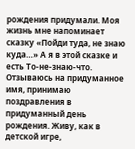рождения придумали. Моя жизнь мне напоминает сказку «Пойди туда, не знаю куда…» А я в этой сказке и есть То-не-знаю-что. Отзываюсь на придуманное имя, принимаю поздравления в придуманный день рождения. Живу, как в детской игре,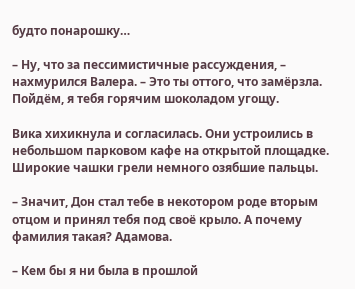будто понарошку…

– Ну, что за пессимистичные рассуждения, – нахмурился Валера. – Это ты оттого, что замёрзла. Пойдём, я тебя горячим шоколадом угощу.

Вика хихикнула и согласилась. Они устроились в небольшом парковом кафе на открытой площадке. Широкие чашки грели немного озябшие пальцы.

– Значит, Дон стал тебе в некотором роде вторым отцом и принял тебя под своё крыло. А почему фамилия такая? Адамова.

– Кем бы я ни была в прошлой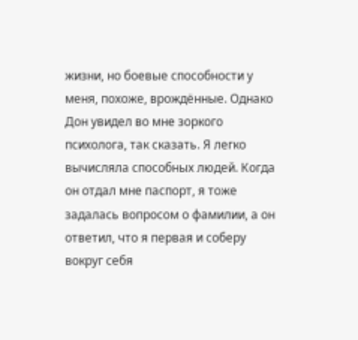жизни, но боевые способности у меня, похоже, врождённые. Однако Дон увидел во мне зоркого психолога, так сказать. Я легко вычисляла способных людей. Когда он отдал мне паспорт, я тоже задалась вопросом о фамилии, а он ответил, что я первая и соберу вокруг себя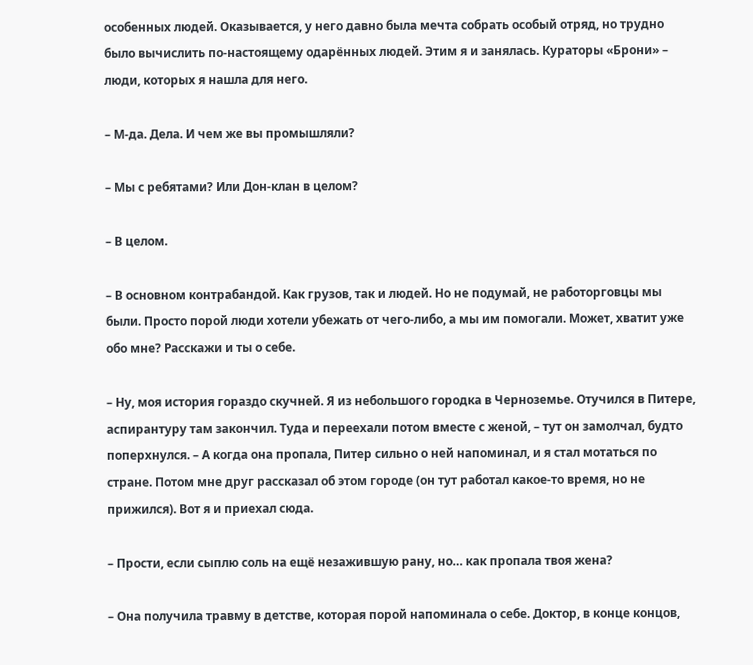особенных людей. Оказывается, у него давно была мечта собрать особый отряд, но трудно было вычислить по-настоящему одарённых людей. Этим я и занялась. Кураторы «Брони» – люди, которых я нашла для него.

– М-да. Дела. И чем же вы промышляли?

– Мы с ребятами? Или Дон-клан в целом?

– В целом.

– В основном контрабандой. Как грузов, так и людей. Но не подумай, не работорговцы мы были. Просто порой люди хотели убежать от чего-либо, а мы им помогали. Может, хватит уже обо мне? Расскажи и ты о себе.

– Ну, моя история гораздо скучней. Я из небольшого городка в Черноземье. Отучился в Питере, аспирантуру там закончил. Туда и переехали потом вместе с женой, – тут он замолчал, будто поперхнулся. – А когда она пропала, Питер сильно о ней напоминал, и я стал мотаться по стране. Потом мне друг рассказал об этом городе (он тут работал какое-то время, но не прижился). Вот я и приехал сюда.

– Прости, если сыплю соль на ещё незажившую рану, но… как пропала твоя жена?

– Она получила травму в детстве, которая порой напоминала о себе. Доктор, в конце концов,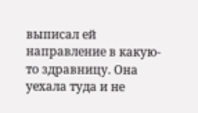выписал ей направление в какую-то здравницу. Она уехала туда и не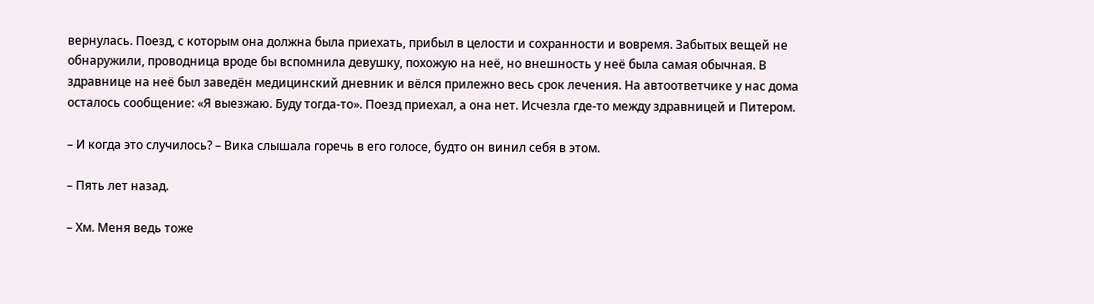вернулась. Поезд, с которым она должна была приехать, прибыл в целости и сохранности и вовремя. Забытых вещей не обнаружили, проводница вроде бы вспомнила девушку, похожую на неё, но внешность у неё была самая обычная. В здравнице на неё был заведён медицинский дневник и вёлся прилежно весь срок лечения. На автоответчике у нас дома осталось сообщение: «Я выезжаю. Буду тогда-то». Поезд приехал, а она нет. Исчезла где-то между здравницей и Питером.

– И когда это случилось? – Вика слышала горечь в его голосе, будто он винил себя в этом.

– Пять лет назад.

– Хм. Меня ведь тоже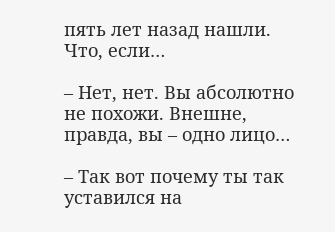пять лет назад нашли. Что, если…

– Нет, нет. Вы абсолютно не похожи. Внешне, правда, вы – одно лицо…

– Так вот почему ты так уставился на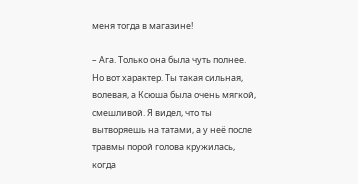меня тогда в магазине!

– Ага. Только она была чуть полнее. Но вот характер. Ты такая сильная, волевая, а Ксюша была очень мягкой, смешливой. Я видел, что ты вытворяешь на татами, а у неё после травмы порой голова кружилась, когда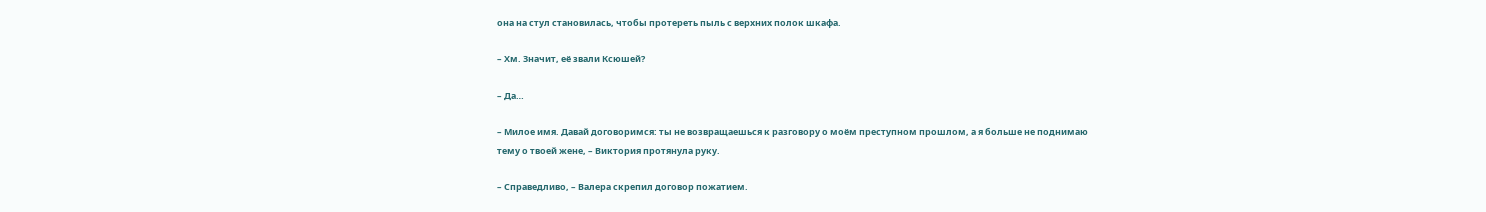она на стул становилась, чтобы протереть пыль с верхних полок шкафа.

– Хм. Значит, её звали Ксюшей?

– Да…

– Милое имя. Давай договоримся: ты не возвращаешься к разговору о моём преступном прошлом, а я больше не поднимаю тему о твоей жене, – Виктория протянула руку.

– Справедливо, – Валера скрепил договор пожатием.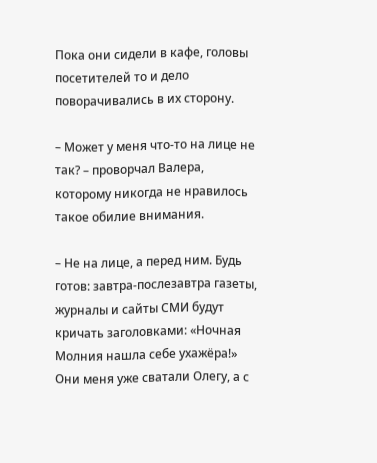Пока они сидели в кафе, головы посетителей то и дело поворачивались в их сторону.

– Может у меня что-то на лице не так? – проворчал Валера, которому никогда не нравилось такое обилие внимания.

– Не на лице, а перед ним. Будь готов: завтра-послезавтра газеты, журналы и сайты СМИ будут кричать заголовками: «Ночная Молния нашла себе ухажёра!» Они меня уже сватали Олегу, а с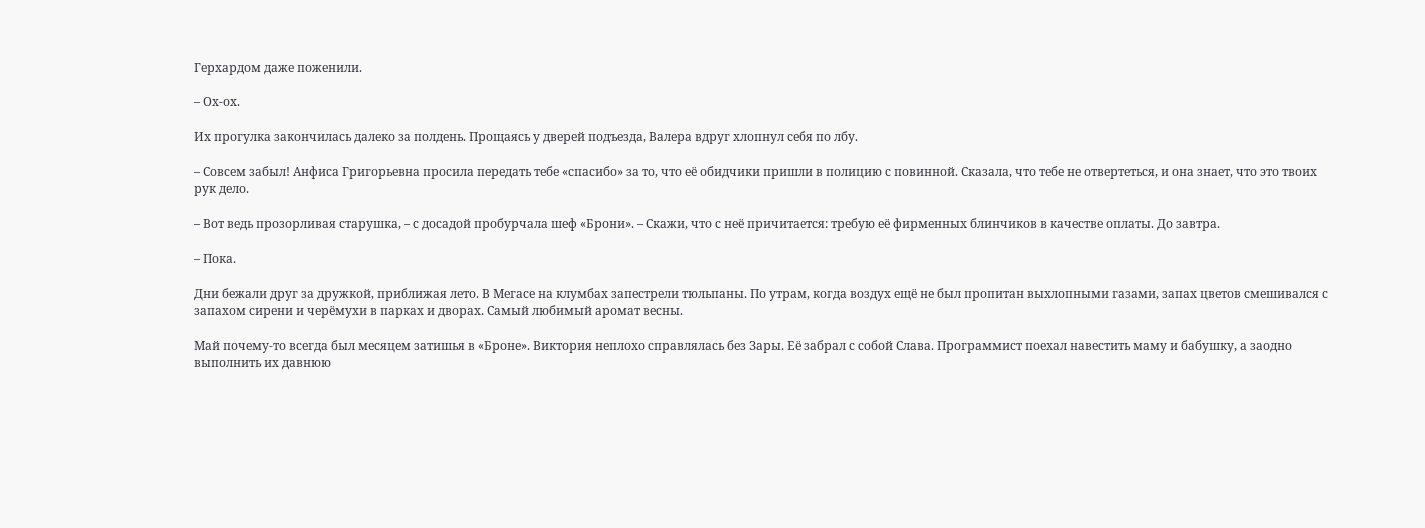Герхардом даже поженили.

– Ох-ох.

Их прогулка закончилась далеко за полдень. Прощаясь у дверей подъезда, Валера вдруг хлопнул себя по лбу.

– Совсем забыл! Анфиса Григорьевна просила передать тебе «спасибо» за то, что её обидчики пришли в полицию с повинной. Сказала, что тебе не отвертеться, и она знает, что это твоих рук дело.

– Вот ведь прозорливая старушка, – с досадой пробурчала шеф «Брони». – Скажи, что с неё причитается: требую её фирменных блинчиков в качестве оплаты. До завтра.

– Пока.

Дни бежали друг за дружкой, приближая лето. В Мегасе на клумбах запестрели тюльпаны. По утрам, когда воздух ещё не был пропитан выхлопными газами, запах цветов смешивался с запахом сирени и черёмухи в парках и дворах. Самый любимый аромат весны.

Май почему-то всегда был месяцем затишья в «Броне». Виктория неплохо справлялась без Зары. Её забрал с собой Слава. Программист поехал навестить маму и бабушку, а заодно выполнить их давнюю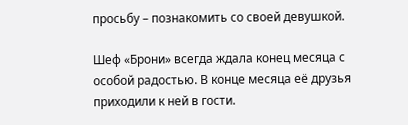просьбу – познакомить со своей девушкой.

Шеф «Брони» всегда ждала конец месяца с особой радостью. В конце месяца её друзья приходили к ней в гости.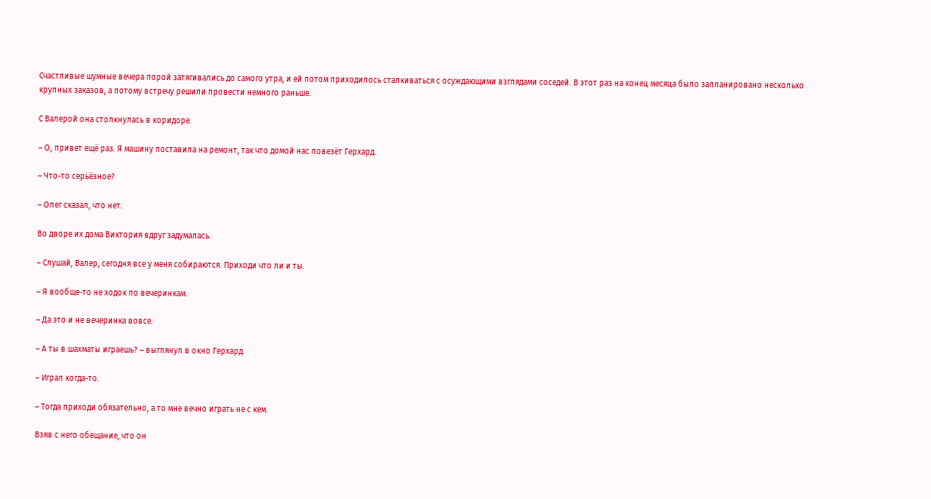Счастливые шумные вечера порой затягивались до самого утра, и ей потом приходилось сталкиваться с осуждающими взглядами соседей. В этот раз на конец месяца было запланировано несколько крупных заказов, а потому встречу решили провести немного раньше.

С Валерой она столкнулась в коридоре.

– О, привет ещё раз. Я машину поставила на ремонт, так что домой нас повезёт Герхард.

– Что-то серьёзное?

– Олег сказал, что нет.

Во дворе их дома Виктория вдруг задумалась.

– Слушай, Валер, сегодня все у меня собираются. Приходи что ли и ты.

– Я вообще-то не ходок по вечеринкам.

– Да это и не вечеринка вовсе.

– А ты в шахматы играешь? – выглянул в окно Герхард.

– Играл когда-то.

– Тогда приходи обязательно, а то мне вечно играть не с кем.

Взяв с него обещание, что он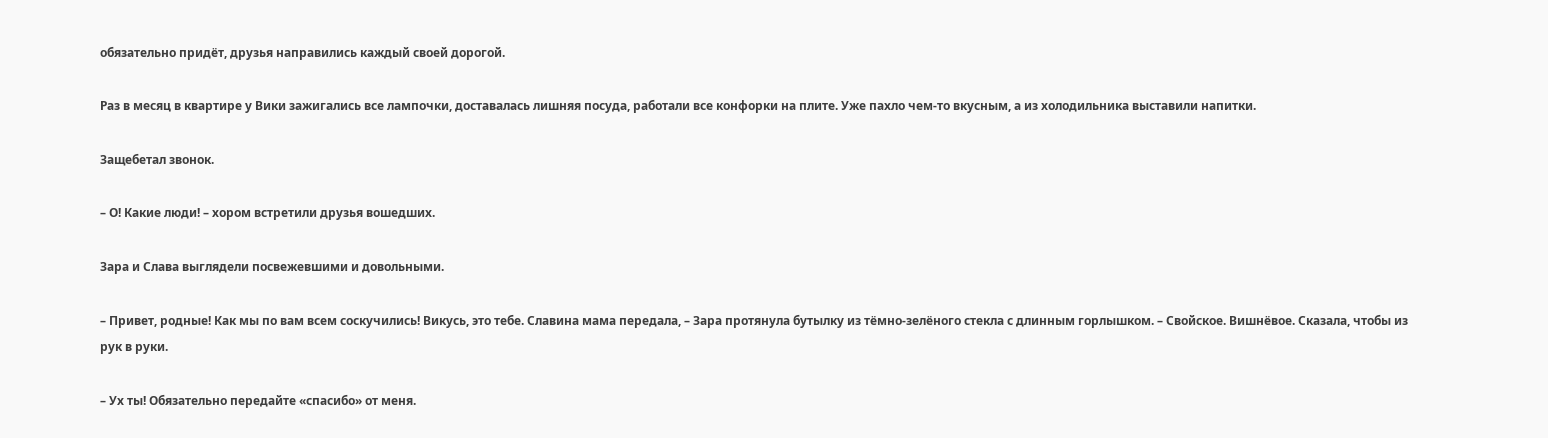обязательно придёт, друзья направились каждый своей дорогой.

Раз в месяц в квартире у Вики зажигались все лампочки, доставалась лишняя посуда, работали все конфорки на плите. Уже пахло чем-то вкусным, а из холодильника выставили напитки.

Защебетал звонок.

– О! Какие люди! – хором встретили друзья вошедших.

Зара и Слава выглядели посвежевшими и довольными.

– Привет, родные! Как мы по вам всем соскучились! Викусь, это тебе. Славина мама передала, – Зара протянула бутылку из тёмно-зелёного стекла с длинным горлышком. – Свойское. Вишнёвое. Сказала, чтобы из рук в руки.

– Ух ты! Обязательно передайте «спасибо» от меня.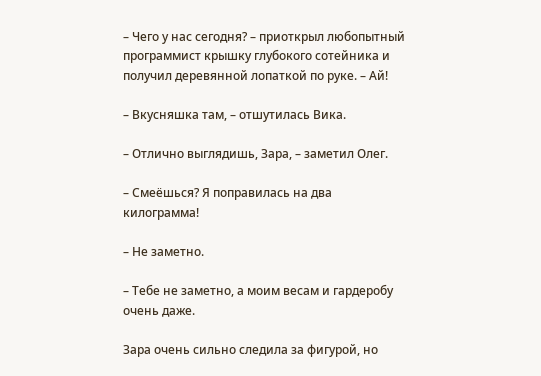– Чего у нас сегодня? – приоткрыл любопытный программист крышку глубокого сотейника и получил деревянной лопаткой по руке. – Ай!

– Вкусняшка там, – отшутилась Вика.

– Отлично выглядишь, Зара, – заметил Олег.

– Смеёшься? Я поправилась на два килограмма!

– Не заметно.

– Тебе не заметно, а моим весам и гардеробу очень даже.

Зара очень сильно следила за фигурой, но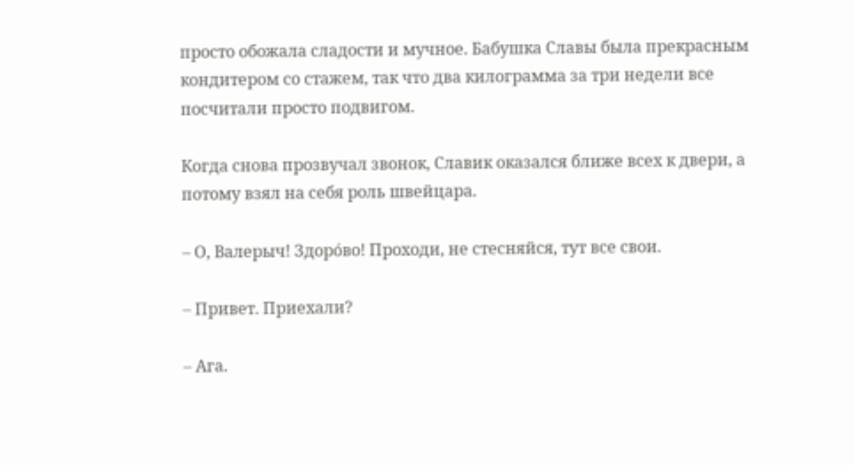просто обожала сладости и мучное. Бабушка Славы была прекрасным кондитером со стажем, так что два килограмма за три недели все посчитали просто подвигом.

Когда снова прозвучал звонок, Славик оказался ближе всех к двери, а потому взял на себя роль швейцара.

– О, Валерыч! Здорóво! Проходи, не стесняйся, тут все свои.

– Привет. Приехали?

– Ага.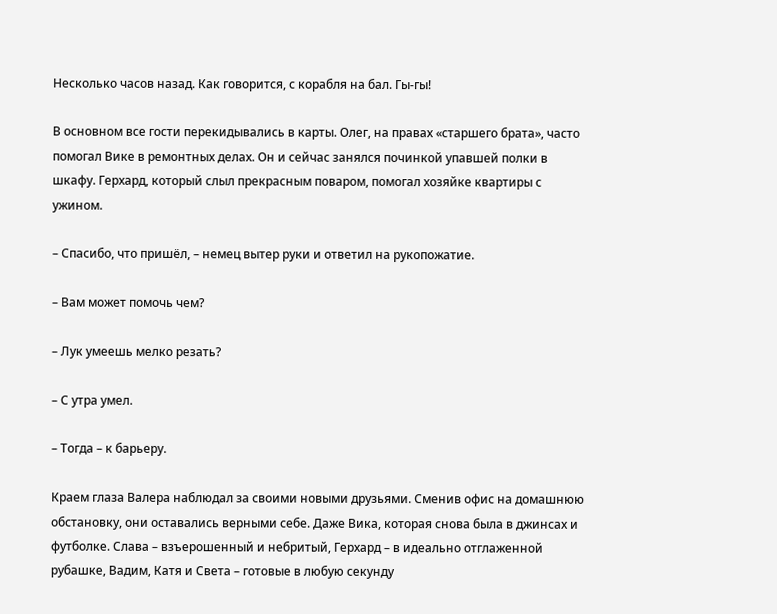Несколько часов назад. Как говорится, с корабля на бал. Гы-гы!

В основном все гости перекидывались в карты. Олег, на правах «старшего брата», часто помогал Вике в ремонтных делах. Он и сейчас занялся починкой упавшей полки в шкафу. Герхард, который слыл прекрасным поваром, помогал хозяйке квартиры с ужином.

– Спасибо, что пришёл, – немец вытер руки и ответил на рукопожатие.

– Вам может помочь чем?

– Лук умеешь мелко резать?

– С утра умел.

– Тогда – к барьеру.

Краем глаза Валера наблюдал за своими новыми друзьями. Сменив офис на домашнюю обстановку, они оставались верными себе. Даже Вика, которая снова была в джинсах и футболке. Слава – взъерошенный и небритый, Герхард – в идеально отглаженной рубашке, Вадим, Катя и Света – готовые в любую секунду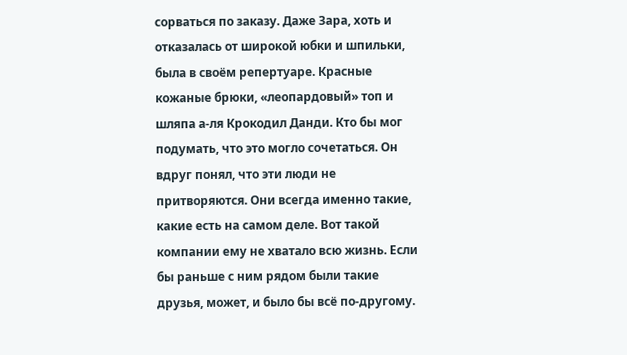сорваться по заказу. Даже Зара, хоть и отказалась от широкой юбки и шпильки, была в своём репертуаре. Красные кожаные брюки, «леопардовый» топ и шляпа а-ля Крокодил Данди. Кто бы мог подумать, что это могло сочетаться. Он вдруг понял, что эти люди не притворяются. Они всегда именно такие, какие есть на самом деле. Вот такой компании ему не хватало всю жизнь. Если бы раньше с ним рядом были такие друзья, может, и было бы всё по-другому.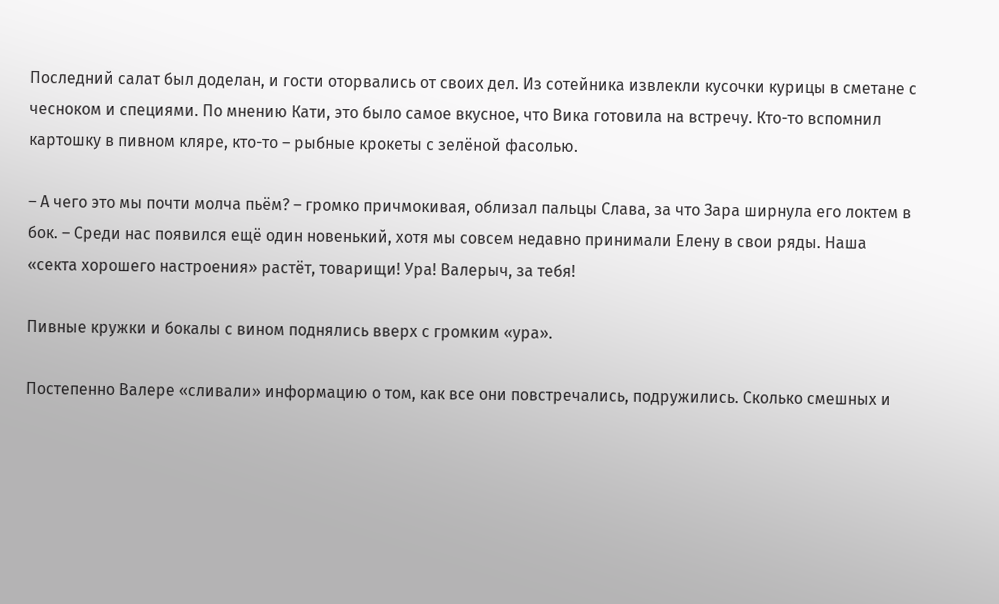Последний салат был доделан, и гости оторвались от своих дел. Из сотейника извлекли кусочки курицы в сметане с чесноком и специями. По мнению Кати, это было самое вкусное, что Вика готовила на встречу. Кто-то вспомнил картошку в пивном кляре, кто-то – рыбные крокеты с зелёной фасолью.

– А чего это мы почти молча пьём? – громко причмокивая, облизал пальцы Слава, за что Зара ширнула его локтем в бок. – Среди нас появился ещё один новенький, хотя мы совсем недавно принимали Елену в свои ряды. Наша «секта хорошего настроения» растёт, товарищи! Ура! Валерыч, за тебя!

Пивные кружки и бокалы с вином поднялись вверх с громким «ура».

Постепенно Валере «сливали» информацию о том, как все они повстречались, подружились. Сколько смешных и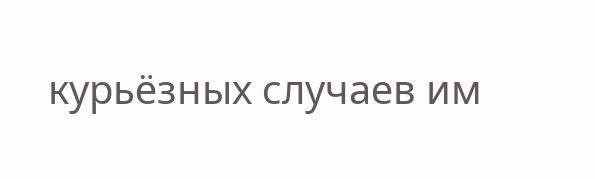курьёзных случаев им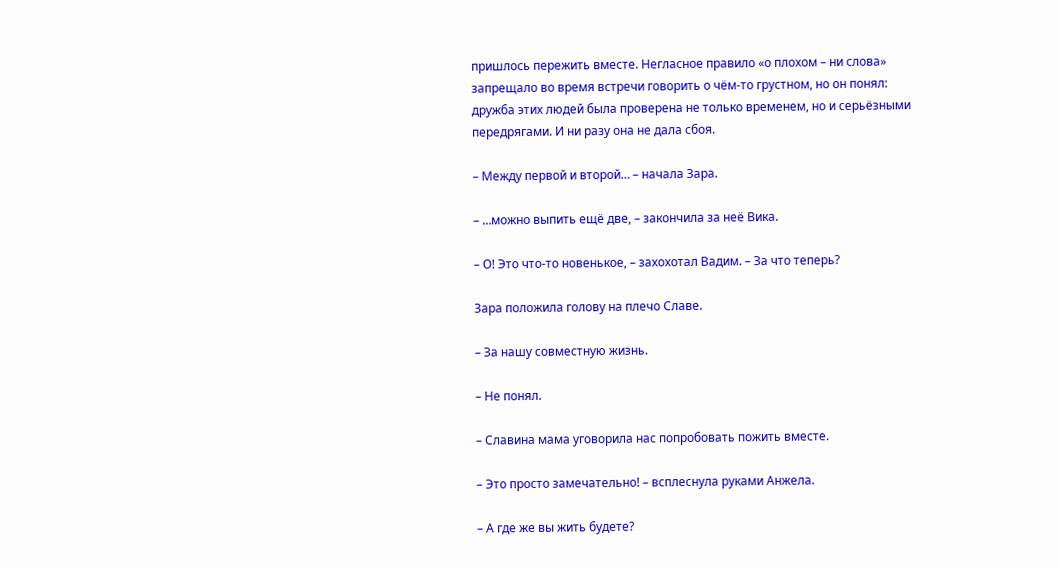пришлось пережить вместе. Негласное правило «о плохом – ни слова» запрещало во время встречи говорить о чём-то грустном, но он понял: дружба этих людей была проверена не только временем, но и серьёзными передрягами. И ни разу она не дала сбоя.

– Между первой и второй… – начала Зара.

– …можно выпить ещё две, – закончила за неё Вика.

– О! Это что-то новенькое, – захохотал Вадим. – За что теперь?

Зара положила голову на плечо Славе.

– За нашу совместную жизнь.

– Не понял.

– Славина мама уговорила нас попробовать пожить вместе.

– Это просто замечательно! – всплеснула руками Анжела.

– А где же вы жить будете?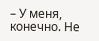– У меня, конечно. Не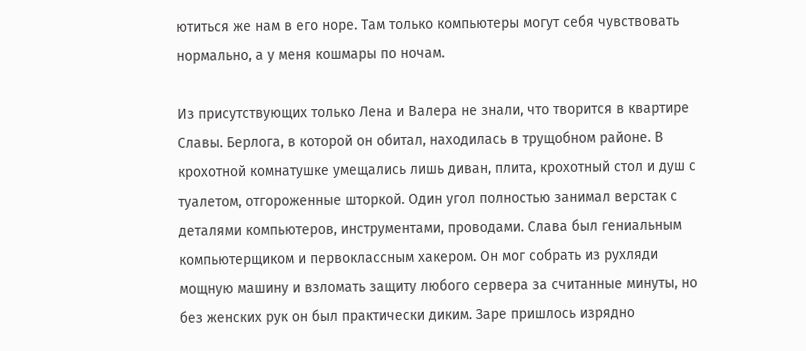ютиться же нам в его норе. Там только компьютеры могут себя чувствовать нормально, а у меня кошмары по ночам.

Из присутствующих только Лена и Валера не знали, что творится в квартире Славы. Берлога, в которой он обитал, находилась в трущобном районе. В крохотной комнатушке умещались лишь диван, плита, крохотный стол и душ с туалетом, отгороженные шторкой. Один угол полностью занимал верстак с деталями компьютеров, инструментами, проводами. Слава был гениальным компьютерщиком и первоклассным хакером. Он мог собрать из рухляди мощную машину и взломать защиту любого сервера за считанные минуты, но без женских рук он был практически диким. Заре пришлось изрядно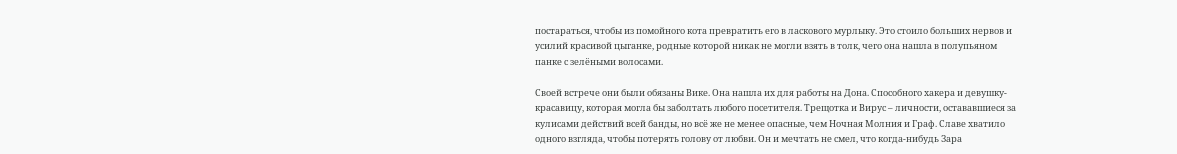постараться, чтобы из помойного кота превратить его в ласкового мурлыку. Это стоило больших нервов и усилий красивой цыганке, родные которой никак не могли взять в толк, чего она нашла в полупьяном панке с зелёными волосами.

Своей встрече они были обязаны Вике. Она нашла их для работы на Дона. Способного хакера и девушку-красавицу, которая могла бы заболтать любого посетителя. Трещотка и Вирус – личности, остававшиеся за кулисами действий всей банды, но всё же не менее опасные, чем Ночная Молния и Граф. Славе хватило одного взгляда, чтобы потерять голову от любви. Он и мечтать не смел, что когда-нибудь Зара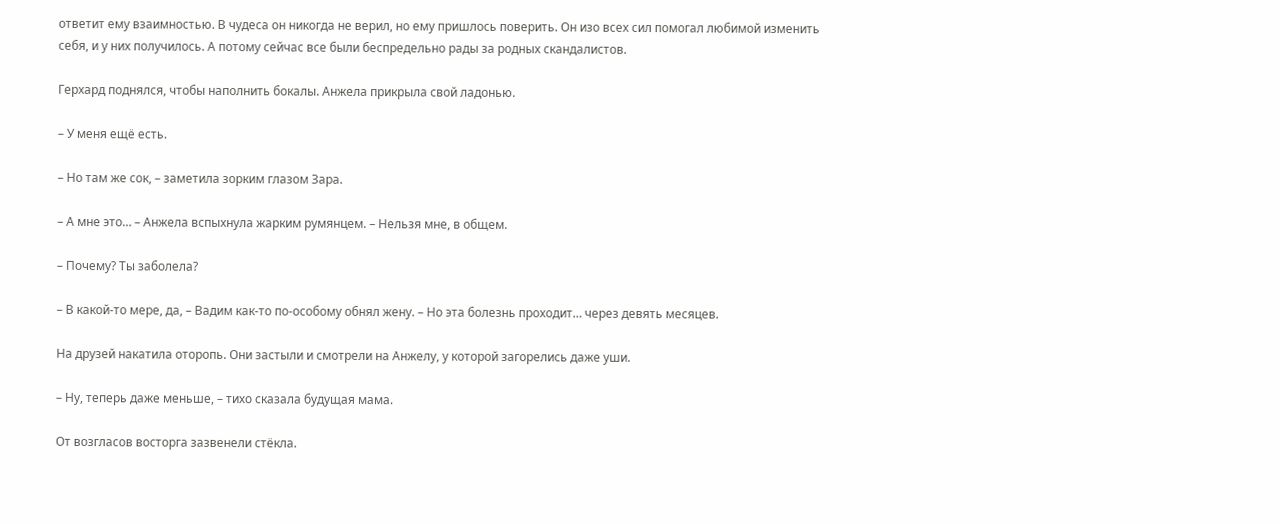ответит ему взаимностью. В чудеса он никогда не верил, но ему пришлось поверить. Он изо всех сил помогал любимой изменить себя, и у них получилось. А потому сейчас все были беспредельно рады за родных скандалистов.

Герхард поднялся, чтобы наполнить бокалы. Анжела прикрыла свой ладонью.

– У меня ещё есть.

– Но там же сок, – заметила зорким глазом Зара.

– А мне это… – Анжела вспыхнула жарким румянцем. – Нельзя мне, в общем.

– Почему? Ты заболела?

– В какой-то мере, да, – Вадим как-то по-особому обнял жену. – Но эта болезнь проходит… через девять месяцев.

На друзей накатила оторопь. Они застыли и смотрели на Анжелу, у которой загорелись даже уши.

– Ну, теперь даже меньше, – тихо сказала будущая мама.

От возгласов восторга зазвенели стёкла.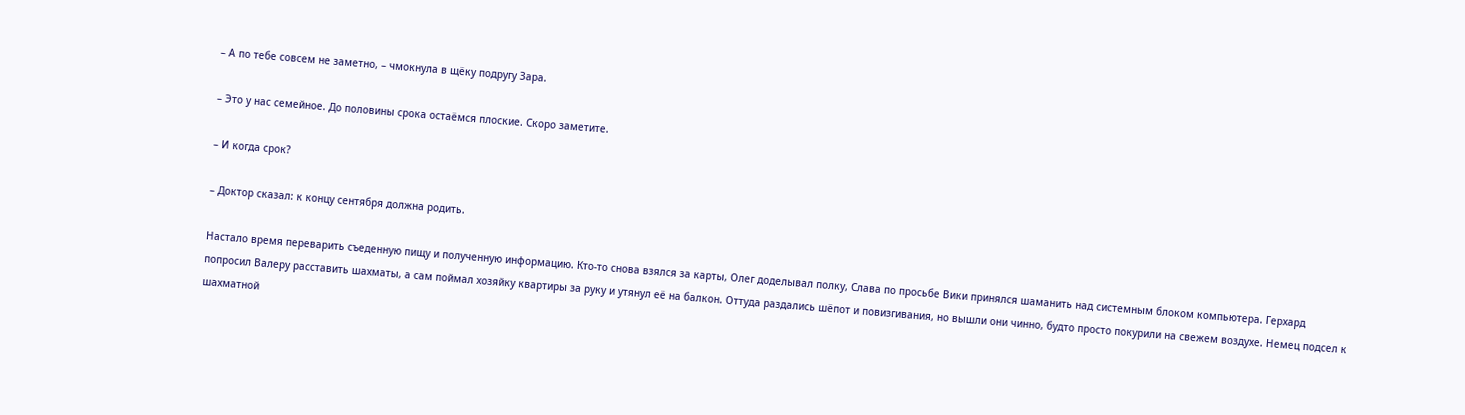– А по тебе совсем не заметно, – чмокнула в щёку подругу Зара.

– Это у нас семейное. До половины срока остаёмся плоские. Скоро заметите.

– И когда срок?

– Доктор сказал: к концу сентября должна родить.

Настало время переварить съеденную пищу и полученную информацию. Кто-то снова взялся за карты, Олег доделывал полку, Слава по просьбе Вики принялся шаманить над системным блоком компьютера. Герхард попросил Валеру расставить шахматы, а сам поймал хозяйку квартиры за руку и утянул её на балкон. Оттуда раздались шёпот и повизгивания, но вышли они чинно, будто просто покурили на свежем воздухе. Немец подсел к шахматной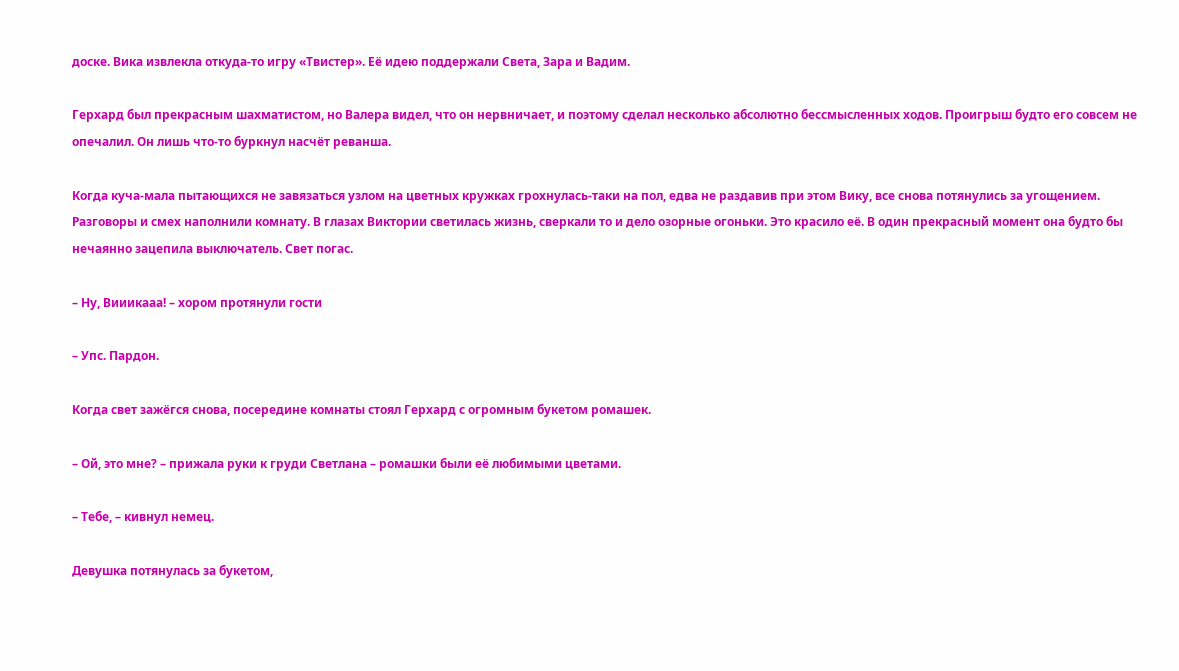доске. Вика извлекла откуда-то игру «Твистер». Её идею поддержали Света, Зара и Вадим.

Герхард был прекрасным шахматистом, но Валера видел, что он нервничает, и поэтому сделал несколько абсолютно бессмысленных ходов. Проигрыш будто его совсем не опечалил. Он лишь что-то буркнул насчёт реванша.

Когда куча-мала пытающихся не завязаться узлом на цветных кружках грохнулась-таки на пол, едва не раздавив при этом Вику, все снова потянулись за угощением. Разговоры и смех наполнили комнату. В глазах Виктории светилась жизнь, сверкали то и дело озорные огоньки. Это красило её. В один прекрасный момент она будто бы нечаянно зацепила выключатель. Свет погас.

– Ну, Вииикааа! – хором протянули гости

– Упс. Пардон.

Когда свет зажёгся снова, посередине комнаты стоял Герхард с огромным букетом ромашек.

– Ой, это мне? – прижала руки к груди Светлана – ромашки были её любимыми цветами.

– Тебе, – кивнул немец.

Девушка потянулась за букетом,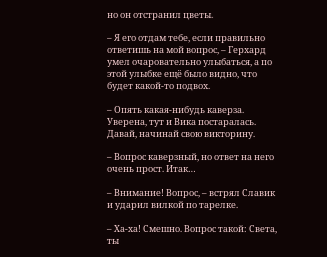но он отстранил цветы.

– Я его отдам тебе, если правильно ответишь на мой вопрос, – Герхард умел очаровательно улыбаться, а по этой улыбке ещё было видно, что будет какой-то подвох.

– Опять какая-нибудь каверза. Уверена, тут и Вика постаралась. Давай, начинай свою викторину.

– Вопрос каверзный, но ответ на него очень прост. Итак…

– Внимание! Вопрос, – встрял Славик и ударил вилкой по тарелке.

– Ха-ха! Смешно. Вопрос такой: Света, ты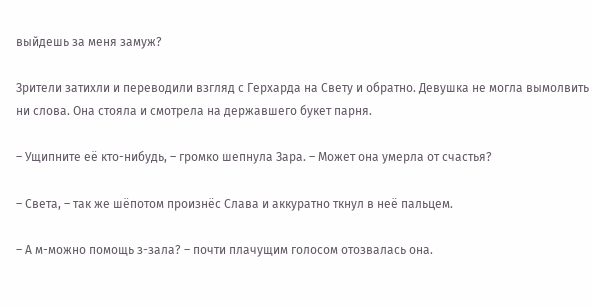выйдешь за меня замуж?

Зрители затихли и переводили взгляд с Герхарда на Свету и обратно. Девушка не могла вымолвить ни слова. Она стояла и смотрела на державшего букет парня.

– Ущипните её кто-нибудь, – громко шепнула Зара. – Может она умерла от счастья?

– Света, – так же шёпотом произнёс Слава и аккуратно ткнул в неё пальцем.

– А м-можно помощь з-зала? – почти плачущим голосом отозвалась она.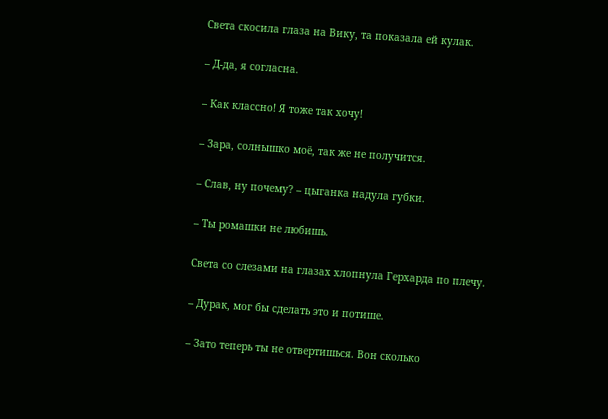Света скосила глаза на Вику, та показала ей кулак.

– Д-да, я согласна.

– Как классно! Я тоже так хочу!

– Зара, солнышко моё, так же не получится.

– Слав, ну почему? – цыганка надула губки.

– Ты ромашки не любишь.

Света со слезами на глазах хлопнула Герхарда по плечу.

– Дурак, мог бы сделать это и потише.

– Зато теперь ты не отвертишься. Вон сколько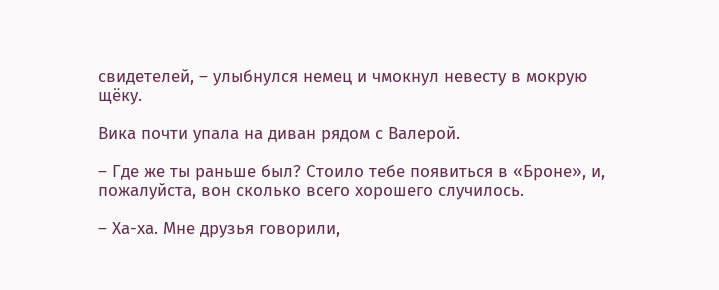свидетелей, – улыбнулся немец и чмокнул невесту в мокрую щёку.

Вика почти упала на диван рядом с Валерой.

– Где же ты раньше был? Стоило тебе появиться в «Броне», и, пожалуйста, вон сколько всего хорошего случилось.

– Ха-ха. Мне друзья говорили,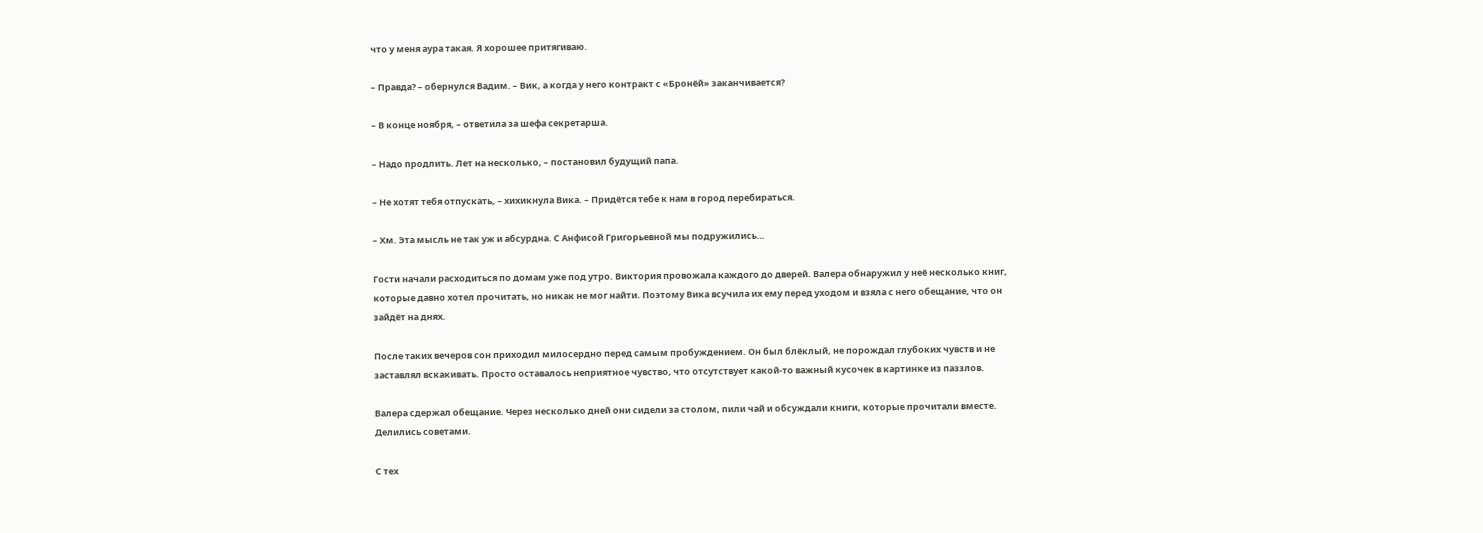что у меня аура такая. Я хорошее притягиваю.

– Правда? – обернулся Вадим. – Вик, а когда у него контракт с «Бронёй» заканчивается?

– В конце ноября, – ответила за шефа секретарша.

– Надо продлить. Лет на несколько, – постановил будущий папа.

– Не хотят тебя отпускать, – хихикнула Вика. – Придётся тебе к нам в город перебираться.

– Хм. Эта мысль не так уж и абсурдна. С Анфисой Григорьевной мы подружились…

Гости начали расходиться по домам уже под утро. Виктория провожала каждого до дверей. Валера обнаружил у неё несколько книг, которые давно хотел прочитать, но никак не мог найти. Поэтому Вика всучила их ему перед уходом и взяла с него обещание, что он зайдёт на днях.

После таких вечеров сон приходил милосердно перед самым пробуждением. Он был блёклый, не порождал глубоких чувств и не заставлял вскакивать. Просто оставалось неприятное чувство, что отсутствует какой-то важный кусочек в картинке из паззлов.

Валера сдержал обещание. Через несколько дней они сидели за столом, пили чай и обсуждали книги, которые прочитали вместе. Делились советами.

С тех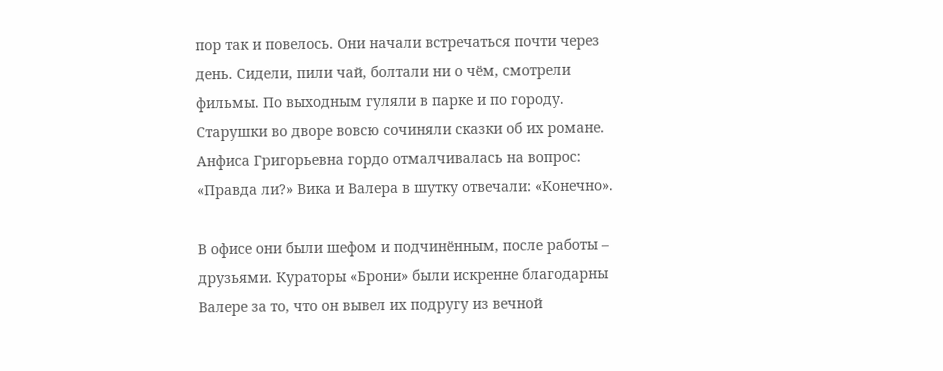пор так и повелось. Они начали встречаться почти через день. Сидели, пили чай, болтали ни о чём, смотрели фильмы. По выходным гуляли в парке и по городу. Старушки во дворе вовсю сочиняли сказки об их романе. Анфиса Григорьевна гордо отмалчивалась на вопрос: «Правда ли?» Вика и Валера в шутку отвечали: «Конечно».

В офисе они были шефом и подчинённым, после работы – друзьями. Кураторы «Брони» были искренне благодарны Валере за то, что он вывел их подругу из вечной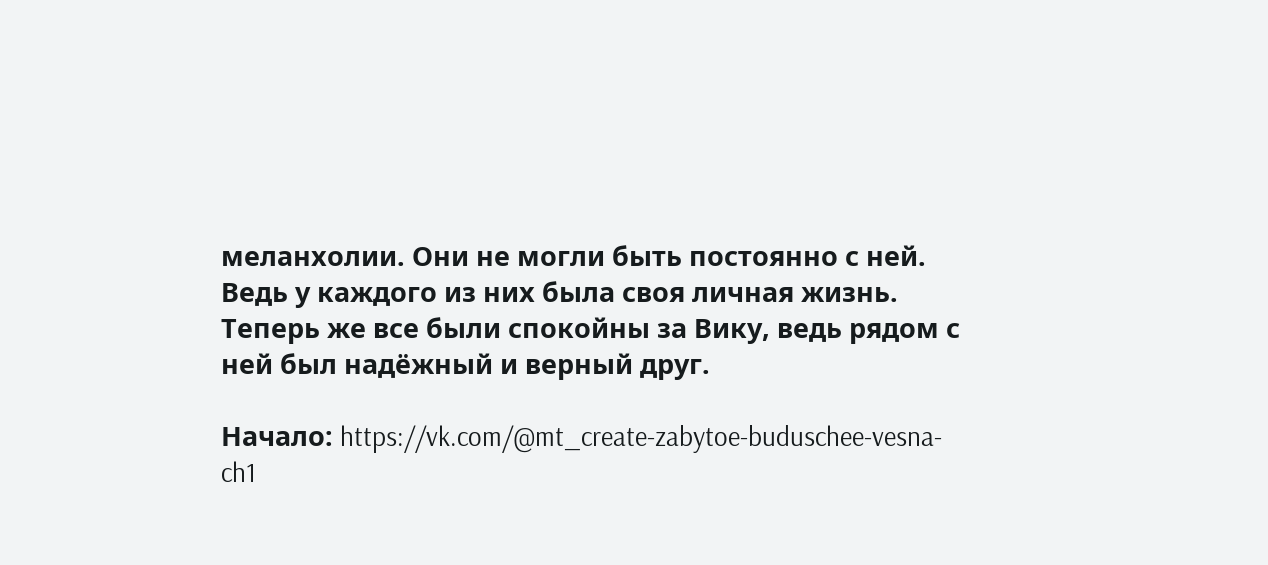меланхолии. Они не могли быть постоянно с ней. Ведь у каждого из них была своя личная жизнь. Теперь же все были спокойны за Вику, ведь рядом с ней был надёжный и верный друг.

Начало: https://vk.com/@mt_create-zabytoe-buduschee-vesna-ch1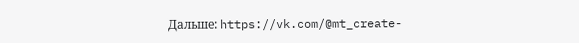Дальше: https://vk.com/@mt_create-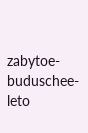zabytoe-buduschee-leto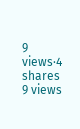9 views·4 shares
9 views